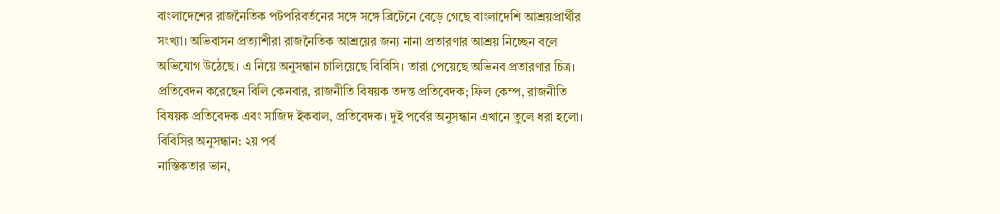বাংলাদেশের রাজনৈতিক পটপরিবর্তনের সঙ্গে সঙ্গে ব্রিটেনে বেড়ে গেছে বাংলাদেশি আশ্রয়প্রার্থীর সংখ্যা। অভিবাসন প্রত্যাশীরা রাজনৈতিক আশ্রয়ের জন্য নানা প্রতারণার আশ্রয় নিচ্ছেন বলে অভিযোগ উঠেছে। এ নিয়ে অনুসন্ধান চালিয়েছে বিবিসি। তারা পেয়েছে অভিনব প্রতারণার চিত্র। প্রতিবেদন করেছেন বিলি কেনবার, রাজনীতি বিষয়ক তদন্ত প্রতিবেদক; ফিল কেম্প, রাজনীতি বিষয়ক প্রতিবেদক এবং সাজিদ ইকবাল, প্রতিবেদক। দুই পর্বের অনুসন্ধান এখানে তুলে ধরা হলো।
বিবিসির অনুসন্ধান: ২য় পর্ব
নাস্তিকতার ভান,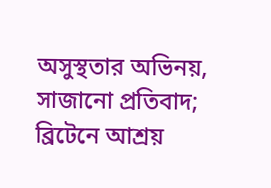অসুস্থতার অভিনয়, সাজানো প্রতিবাদ;
ব্রিটেনে আশ্রয়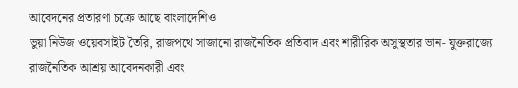আবেদনের প্রতারণা চক্রে আছে বাংলাদেশিও
ভুয়া নিউজ ওয়েবসাইট তৈরি, রাজপথে সাজানো রাজনৈতিক প্রতিবাদ এবং শারীরিক অসুস্থতার ভান- যুক্তরাজ্যে রাজনৈতিক আশ্রয় আবেদনকারী এবং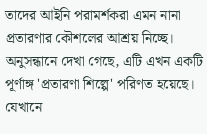তাদের আইনি পরামর্শকরা এমন নানা প্রতারণার কৌশলের আশ্রয় নিচ্ছে।
অনুসন্ধানে দেখা গেছে, এটি এখন একটি পূর্ণাঙ্গ 'প্রতারণা শিল্পে' পরিণত হয়েছে। যেখানে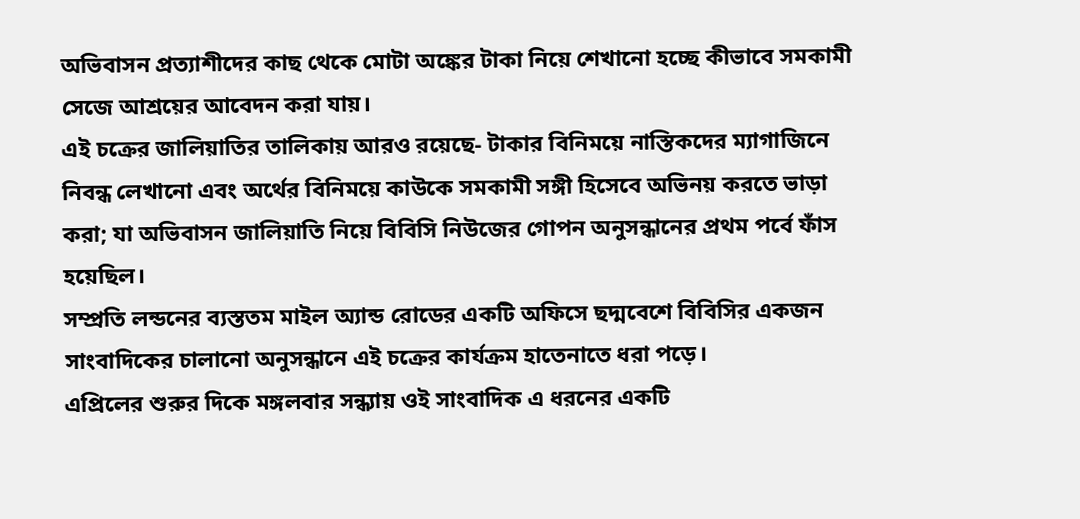অভিবাসন প্রত্যাশীদের কাছ থেকে মোটা অঙ্কের টাকা নিয়ে শেখানো হচ্ছে কীভাবে সমকামী সেজে আশ্রয়ের আবেদন করা যায়।
এই চক্রের জালিয়াতির তালিকায় আরও রয়েছে- টাকার বিনিময়ে নাস্তিকদের ম্যাগাজিনে নিবন্ধ লেখানো এবং অর্থের বিনিময়ে কাউকে সমকামী সঙ্গী হিসেবে অভিনয় করতে ভাড়া করা; যা অভিবাসন জালিয়াতি নিয়ে বিবিসি নিউজের গোপন অনুসন্ধানের প্রথম পর্বে ফাঁস হয়েছিল।
সম্প্রতি লন্ডনের ব্যস্ততম মাইল অ্যান্ড রোডের একটি অফিসে ছদ্মবেশে বিবিসির একজন সাংবাদিকের চালানো অনুসন্ধানে এই চক্রের কার্যক্রম হাতেনাতে ধরা পড়ে।
এপ্রিলের শুরুর দিকে মঙ্গলবার সন্ধ্যায় ওই সাংবাদিক এ ধরনের একটি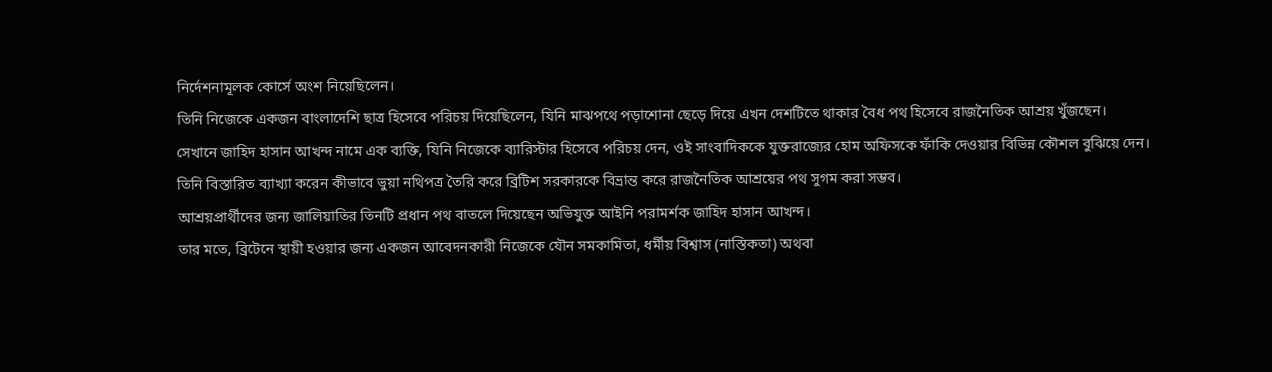নির্দেশনামূলক কোর্সে অংশ নিয়েছিলেন।
তিনি নিজেকে একজন বাংলাদেশি ছাত্র হিসেবে পরিচয় দিয়েছিলেন, যিনি মাঝপথে পড়াশোনা ছেড়ে দিয়ে এখন দেশটিতে থাকার বৈধ পথ হিসেবে রাজনৈতিক আশ্রয় খুঁজছেন।
সেখানে জাহিদ হাসান আখন্দ নামে এক ব্যক্তি, যিনি নিজেকে ব্যারিস্টার হিসেবে পরিচয় দেন, ওই সাংবাদিককে যুক্তরাজ্যের হোম অফিসকে ফাঁকি দেওয়ার বিভিন্ন কৌশল বুঝিয়ে দেন।
তিনি বিস্তারিত ব্যাখ্যা করেন কীভাবে ভুয়া নথিপত্র তৈরি করে ব্রিটিশ সরকারকে বিভ্রান্ত করে রাজনৈতিক আশ্রয়ের পথ সুগম করা সম্ভব।
আশ্রয়প্রার্থীদের জন্য জালিয়াতির তিনটি প্রধান পথ বাতলে দিয়েছেন অভিযুক্ত আইনি পরামর্শক জাহিদ হাসান আখন্দ।
তার মতে, ব্রিটেনে স্থায়ী হওয়ার জন্য একজন আবেদনকারী নিজেকে যৌন সমকামিতা, ধর্মীয় বিশ্বাস (নাস্তিকতা) অথবা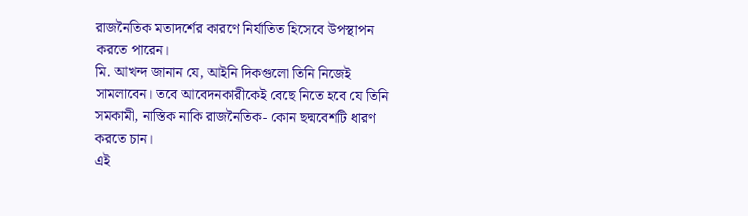রাজনৈতিক মতাদর্শের কারণে নির্যাতিত হিসেবে উপস্থাপন করতে পারেন।
মি. আখন্দ জানান যে, আইনি দিকগুলো তিনি নিজেই সামলাবেন। তবে আবেদনকারীকেই বেছে নিতে হবে যে তিনি সমকামী, নাস্তিক নাকি রাজনৈতিক- কোন ছদ্মবেশটি ধারণ করতে চান।
এই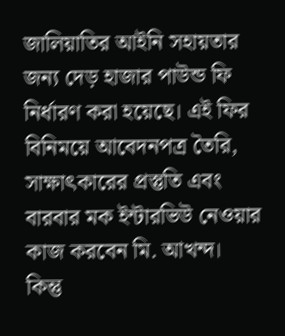জালিয়াতির আইনি সহায়তার জন্য দেড় হাজার পাউন্ড ফি নির্ধারণ করা হয়েছে। এই ফির বিনিময়ে আবেদনপত্র তৈরি, সাক্ষাৎকারের প্রস্তুতি এবং বারবার মক ইন্টারভিউ নেওয়ার কাজ করবেন মি. আখন্দ।
কিন্তু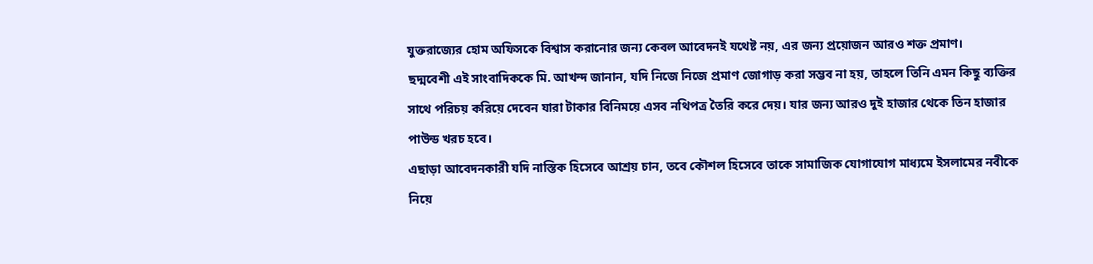যুক্তরাজ্যের হোম অফিসকে বিশ্বাস করানোর জন্য কেবল আবেদনই যথেষ্ট নয়, এর জন্য প্রয়োজন আরও শক্ত প্রমাণ।
ছদ্মবেশী এই সাংবাদিককে মি. আখন্দ জানান, যদি নিজে নিজে প্রমাণ জোগাড় করা সম্ভব না হয়, তাহলে তিনি এমন কিছু ব্যক্তির সাথে পরিচয় করিয়ে দেবেন যারা টাকার বিনিময়ে এসব নথিপত্র তৈরি করে দেয়। যার জন্য আরও দুই হাজার থেকে তিন হাজার পাউন্ড খরচ হবে।
এছাড়া আবেদনকারী যদি নাস্তিক হিসেবে আশ্রয় চান, তবে কৌশল হিসেবে তাকে সামাজিক যোগাযোগ মাধ্যমে ইসলামের নবীকে নিয়ে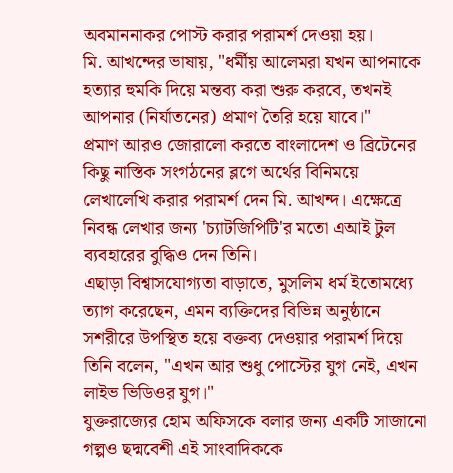অবমাননাকর পোস্ট করার পরামর্শ দেওয়া হয়।
মি. আখন্দের ভাষায়, "ধর্মীয় আলেমরা যখন আপনাকে হত্যার হুমকি দিয়ে মন্তব্য করা শুরু করবে, তখনই আপনার (নির্যাতনের) প্রমাণ তৈরি হয়ে যাবে।"
প্রমাণ আরও জোরালো করতে বাংলাদেশ ও ব্রিটেনের কিছু নাস্তিক সংগঠনের ব্লগে অর্থের বিনিময়ে লেখালেখি করার পরামর্শ দেন মি. আখন্দ। এক্ষেত্রে নিবন্ধ লেখার জন্য 'চ্যাটজিপিটি'র মতো এআই টুল ব্যবহারের বুদ্ধিও দেন তিনি।
এছাড়া বিশ্বাসযোগ্যতা বাড়াতে, মুসলিম ধর্ম ইতোমধ্যে ত্যাগ করেছেন, এমন ব্যক্তিদের বিভিন্ন অনুষ্ঠানে সশরীরে উপস্থিত হয়ে বক্তব্য দেওয়ার পরামর্শ দিয়ে তিনি বলেন, "এখন আর শুধু পোস্টের যুগ নেই, এখন লাইভ ভিডিওর যুগ।"
যুক্তরাজ্যের হোম অফিসকে বলার জন্য একটি সাজানো গল্পও ছদ্মবেশী এই সাংবাদিককে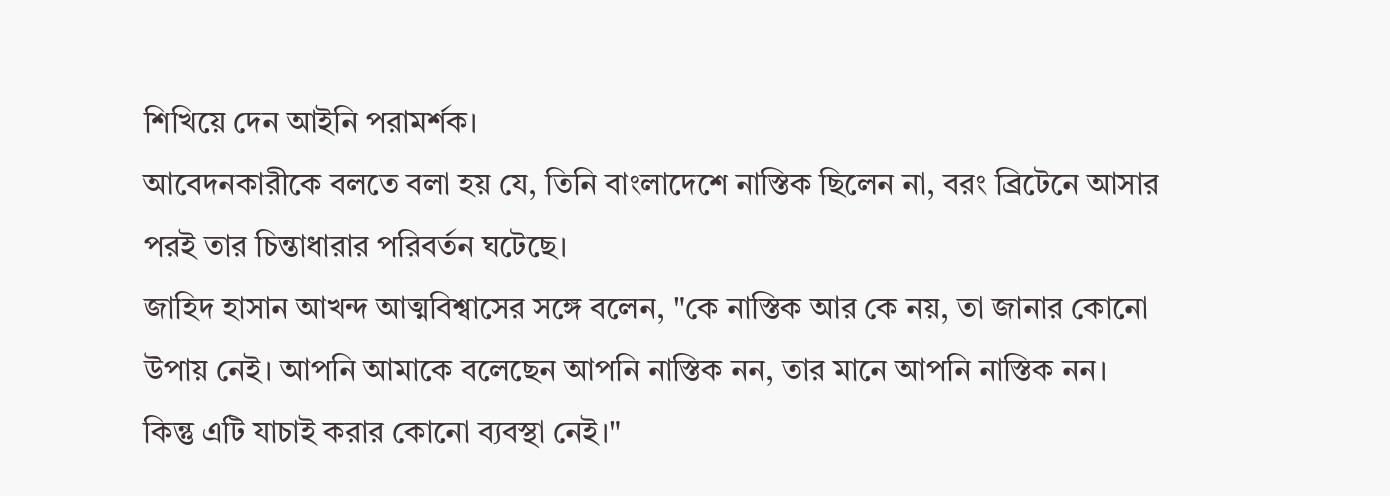শিখিয়ে দেন আইনি পরামর্শক।
আবেদনকারীকে বলতে বলা হয় যে, তিনি বাংলাদেশে নাস্তিক ছিলেন না, বরং ব্রিটেনে আসার পরই তার চিন্তাধারার পরিবর্তন ঘটেছে।
জাহিদ হাসান আখন্দ আত্মবিশ্বাসের সঙ্গে বলেন, "কে নাস্তিক আর কে নয়, তা জানার কোনো উপায় নেই। আপনি আমাকে বলেছেন আপনি নাস্তিক নন, তার মানে আপনি নাস্তিক নন। কিন্তু এটি যাচাই করার কোনো ব্যবস্থা নেই।"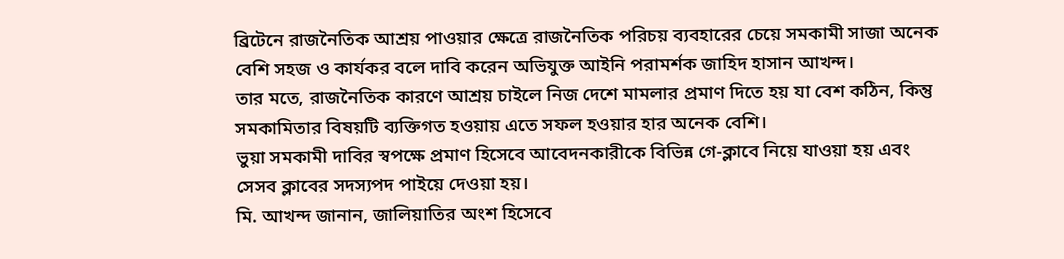ব্রিটেনে রাজনৈতিক আশ্রয় পাওয়ার ক্ষেত্রে রাজনৈতিক পরিচয় ব্যবহারের চেয়ে সমকামী সাজা অনেক বেশি সহজ ও কার্যকর বলে দাবি করেন অভিযুক্ত আইনি পরামর্শক জাহিদ হাসান আখন্দ।
তার মতে, রাজনৈতিক কারণে আশ্রয় চাইলে নিজ দেশে মামলার প্রমাণ দিতে হয় যা বেশ কঠিন, কিন্তু সমকামিতার বিষয়টি ব্যক্তিগত হওয়ায় এতে সফল হওয়ার হার অনেক বেশি।
ভুয়া সমকামী দাবির স্বপক্ষে প্রমাণ হিসেবে আবেদনকারীকে বিভিন্ন গে-ক্লাবে নিয়ে যাওয়া হয় এবং সেসব ক্লাবের সদস্যপদ পাইয়ে দেওয়া হয়।
মি. আখন্দ জানান, জালিয়াতির অংশ হিসেবে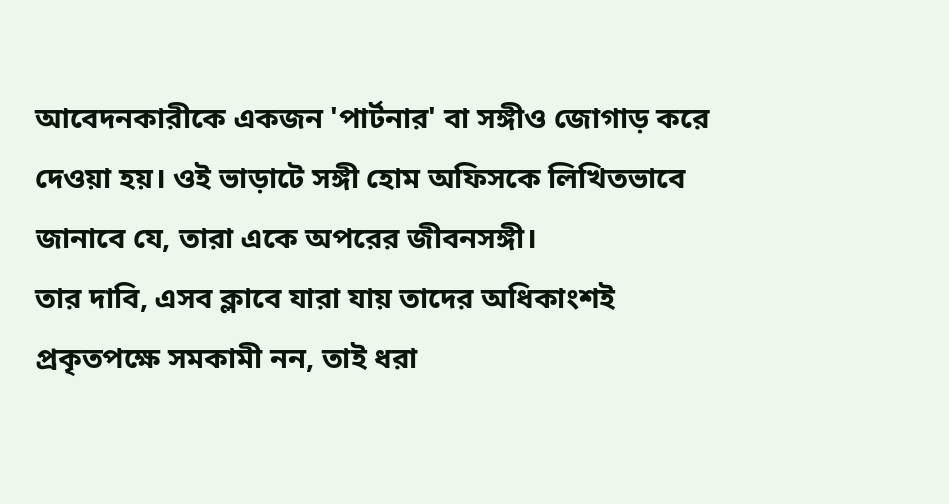আবেদনকারীকে একজন 'পার্টনার' বা সঙ্গীও জোগাড় করে দেওয়া হয়। ওই ভাড়াটে সঙ্গী হোম অফিসকে লিখিতভাবে জানাবে যে, তারা একে অপরের জীবনসঙ্গী।
তার দাবি, এসব ক্লাবে যারা যায় তাদের অধিকাংশই প্রকৃতপক্ষে সমকামী নন, তাই ধরা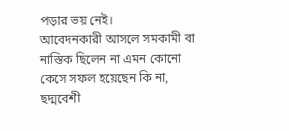পড়ার ভয় নেই।
আবেদনকারী আসলে সমকামী বা নাস্তিক ছিলেন না এমন কোনো কেসে সফল হয়েছেন কি না, ছদ্মবেশী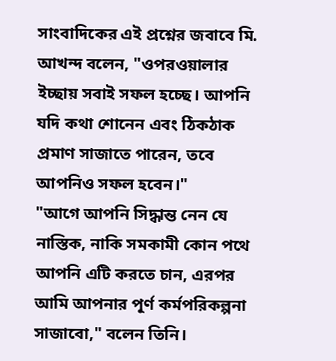সাংবাদিকের এই প্রশ্নের জবাবে মি. আখন্দ বলেন, "ওপরওয়ালার ইচ্ছায় সবাই সফল হচ্ছে। আপনি যদি কথা শোনেন এবং ঠিকঠাক প্রমাণ সাজাতে পারেন, তবে আপনিও সফল হবেন।"
"আগে আপনি সিদ্ধান্ত নেন যে নাস্তিক, নাকি সমকামী কোন পথে আপনি এটি করতে চান, এরপর আমি আপনার পূর্ণ কর্মপরিকল্পনা সাজাবো," বলেন তিনি।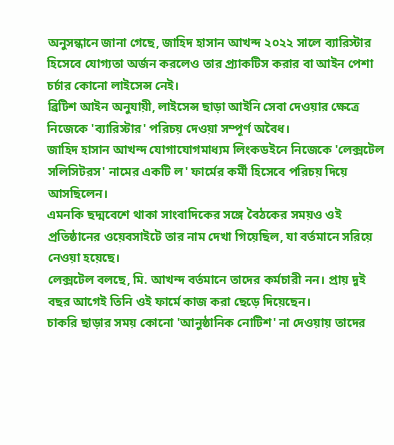অনুসন্ধানে জানা গেছে, জাহিদ হাসান আখন্দ ২০২২ সালে ব্যারিস্টার হিসেবে যোগ্যতা অর্জন করলেও তার প্র্যাকটিস করার বা আইন পেশা চর্চার কোনো লাইসেন্স নেই।
ব্রিটিশ আইন অনুযায়ী, লাইসেন্স ছাড়া আইনি সেবা দেওয়ার ক্ষেত্রে নিজেকে 'ব্যারিস্টার' পরিচয় দেওয়া সম্পূর্ণ অবৈধ।
জাহিদ হাসান আখন্দ যোগাযোগমাধ্যম লিংকডইনে নিজেকে 'লেক্সটেল সলিসিটরস' নামের একটি ল' ফার্মের কর্মী হিসেবে পরিচয় দিয়ে আসছিলেন।
এমনকি ছদ্মবেশে থাকা সাংবাদিকের সঙ্গে বৈঠকের সময়ও ওই প্রতিষ্ঠানের ওয়েবসাইটে তার নাম দেখা গিয়েছিল, যা বর্তমানে সরিয়ে নেওয়া হয়েছে।
লেক্সটেল বলছে, মি. আখন্দ বর্তমানে তাদের কর্মচারী নন। প্রায় দুই বছর আগেই তিনি ওই ফার্মে কাজ করা ছেড়ে দিয়েছেন।
চাকরি ছাড়ার সময় কোনো 'আনুষ্ঠানিক নোটিশ' না দেওয়ায় তাদের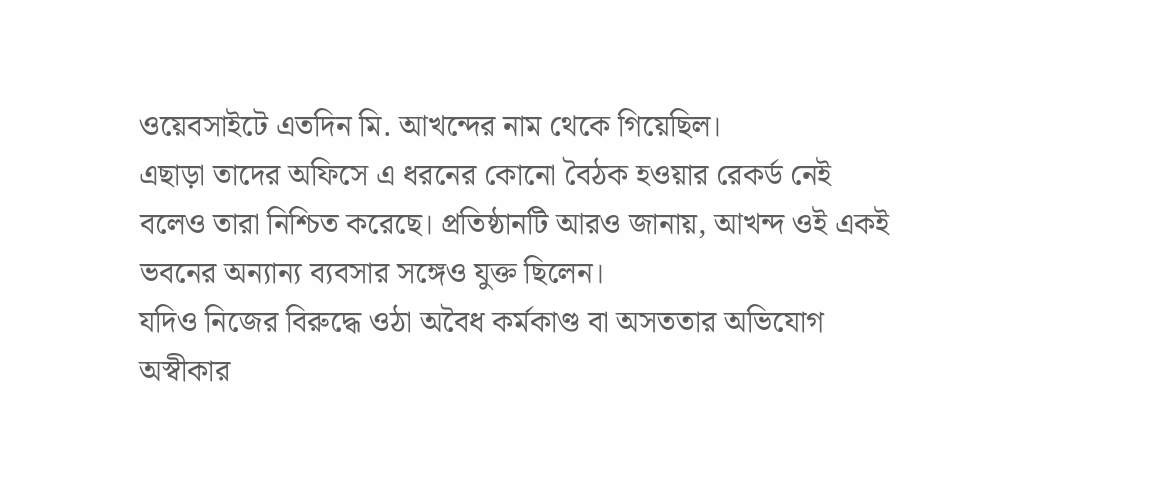ওয়েবসাইটে এতদিন মি. আখন্দের নাম থেকে গিয়েছিল।
এছাড়া তাদের অফিসে এ ধরনের কোনো বৈঠক হওয়ার রেকর্ড নেই বলেও তারা নিশ্চিত করেছে। প্রতিষ্ঠানটি আরও জানায়, আখন্দ ওই একই ভবনের অন্যান্য ব্যবসার সঙ্গেও যুক্ত ছিলেন।
যদিও নিজের বিরুদ্ধে ওঠা অবৈধ কর্মকাণ্ড বা অসততার অভিযোগ অস্বীকার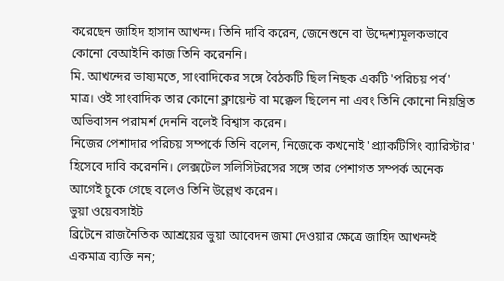করেছেন জাহিদ হাসান আখন্দ। তিনি দাবি করেন, জেনেশুনে বা উদ্দেশ্যমূলকভাবে কোনো বেআইনি কাজ তিনি করেননি।
মি. আখন্দের ভাষ্যমতে, সাংবাদিকের সঙ্গে বৈঠকটি ছিল নিছক একটি 'পরিচয় পর্ব' মাত্র। ওই সাংবাদিক তার কোনো ক্লায়েন্ট বা মক্কেল ছিলেন না এবং তিনি কোনো নিয়ন্ত্রিত অভিবাসন পরামর্শ দেননি বলেই বিশ্বাস করেন।
নিজের পেশাদার পরিচয় সম্পর্কে তিনি বলেন, নিজেকে কখনোই 'প্র্যাকটিসিং ব্যারিস্টার' হিসেবে দাবি করেননি। লেক্সটেল সলিসিটরসের সঙ্গে তার পেশাগত সম্পর্ক অনেক আগেই চুকে গেছে বলেও তিনি উল্লেখ করেন।
ভুয়া ওয়েবসাইট
ব্রিটেনে রাজনৈতিক আশ্রয়ের ভুয়া আবেদন জমা দেওয়ার ক্ষেত্রে জাহিদ আখন্দই একমাত্র ব্যক্তি নন;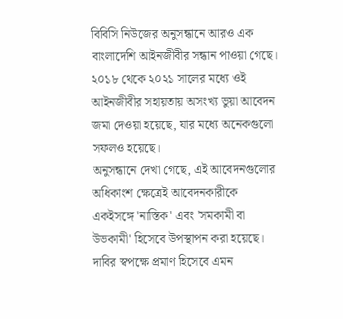বিবিসি নিউজের অনুসন্ধানে আরও এক বাংলাদেশি আইনজীবীর সন্ধান পাওয়া গেছে।
২০১৮ থেকে ২০২১ সালের মধ্যে ওই আইনজীবীর সহায়তায় অসংখ্য ভুয়া আবেদন জমা দেওয়া হয়েছে, যার মধ্যে অনেকগুলো সফলও হয়েছে।
অনুসন্ধানে দেখা গেছে, এই আবেদনগুলোর অধিকাংশ ক্ষেত্রেই আবেদনকারীকে একইসঙ্গে 'নাস্তিক' এবং 'সমকামী বা উভকামী' হিসেবে উপস্থাপন করা হয়েছে।
দাবির স্বপক্ষে প্রমাণ হিসেবে এমন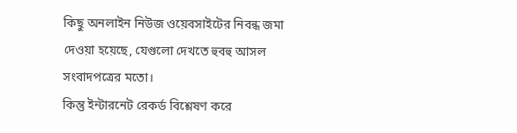কিছু অনলাইন নিউজ ওয়েবসাইটের নিবন্ধ জমা দেওয়া হয়েছে, যেগুলো দেখতে হুবহু আসল সংবাদপত্রের মতো।
কিন্তু ইন্টারনেট রেকর্ড বিশ্লেষণ করে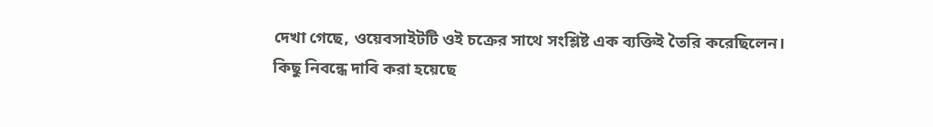দেখা গেছে, ওয়েবসাইটটি ওই চক্রের সাথে সংশ্লিষ্ট এক ব্যক্তিই তৈরি করেছিলেন।
কিছু নিবন্ধে দাবি করা হয়েছে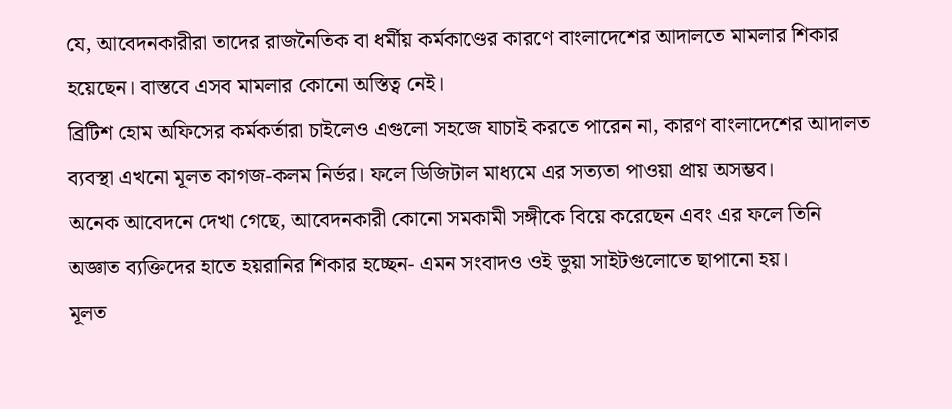যে, আবেদনকারীরা তাদের রাজনৈতিক বা ধর্মীয় কর্মকাণ্ডের কারণে বাংলাদেশের আদালতে মামলার শিকার হয়েছেন। বাস্তবে এসব মামলার কোনো অস্তিত্ব নেই।
ব্রিটিশ হোম অফিসের কর্মকর্তারা চাইলেও এগুলো সহজে যাচাই করতে পারেন না, কারণ বাংলাদেশের আদালত ব্যবস্থা এখনো মূলত কাগজ-কলম নির্ভর। ফলে ডিজিটাল মাধ্যমে এর সত্যতা পাওয়া প্রায় অসম্ভব।
অনেক আবেদনে দেখা গেছে, আবেদনকারী কোনো সমকামী সঙ্গীকে বিয়ে করেছেন এবং এর ফলে তিনি অজ্ঞাত ব্যক্তিদের হাতে হয়রানির শিকার হচ্ছেন- এমন সংবাদও ওই ভুয়া সাইটগুলোতে ছাপানো হয়।
মূলত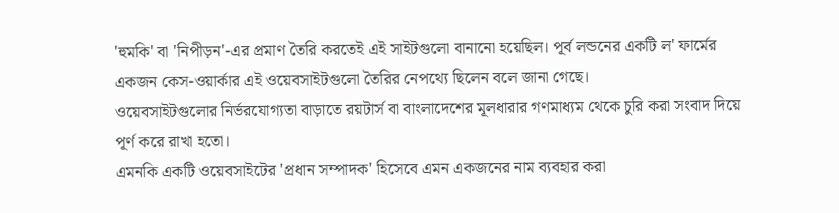'হুমকি' বা 'নিপীড়ন'-এর প্রমাণ তৈরি করতেই এই সাইটগুলো বানানো হয়েছিল। পূর্ব লন্ডনের একটি ল' ফার্মের একজন কেস-ওয়ার্কার এই ওয়েবসাইটগুলো তৈরির নেপথ্যে ছিলেন বলে জানা গেছে।
ওয়েবসাইটগুলোর নির্ভরযোগ্যতা বাড়াতে রয়টার্স বা বাংলাদেশের মূলধারার গণমাধ্যম থেকে চুরি করা সংবাদ দিয়ে পূর্ণ করে রাখা হতো।
এমনকি একটি ওয়েবসাইটের 'প্রধান সম্পাদক' হিসেবে এমন একজনের নাম ব্যবহার করা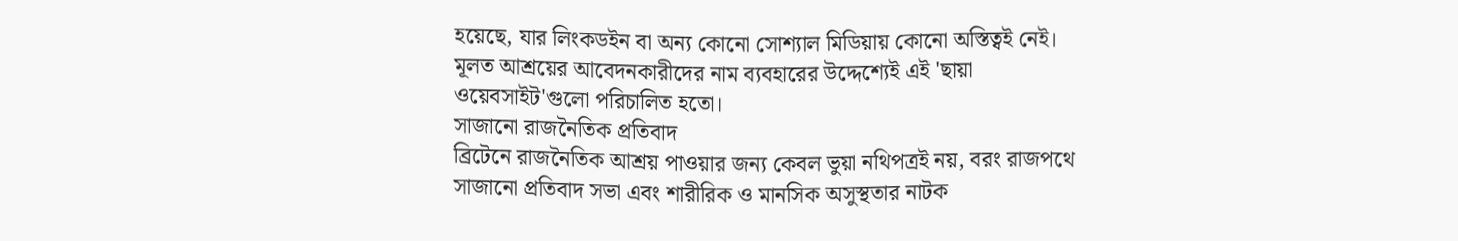হয়েছে, যার লিংকডইন বা অন্য কোনো সোশ্যাল মিডিয়ায় কোনো অস্তিত্বই নেই।
মূলত আশ্রয়ের আবেদনকারীদের নাম ব্যবহারের উদ্দেশ্যেই এই 'ছায়া ওয়েবসাইট'গুলো পরিচালিত হতো।
সাজানো রাজনৈতিক প্রতিবাদ
ব্রিটেনে রাজনৈতিক আশ্রয় পাওয়ার জন্য কেবল ভুয়া নথিপত্রই নয়, বরং রাজপথে সাজানো প্রতিবাদ সভা এবং শারীরিক ও মানসিক অসুস্থতার নাটক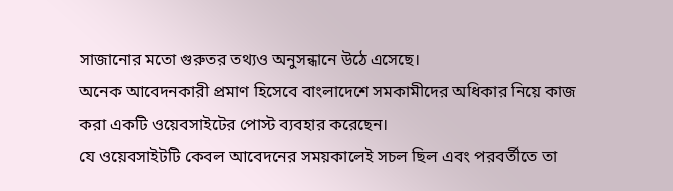সাজানোর মতো গুরুতর তথ্যও অনুসন্ধানে উঠে এসেছে।
অনেক আবেদনকারী প্রমাণ হিসেবে বাংলাদেশে সমকামীদের অধিকার নিয়ে কাজ করা একটি ওয়েবসাইটের পোস্ট ব্যবহার করেছেন।
যে ওয়েবসাইটটি কেবল আবেদনের সময়কালেই সচল ছিল এবং পরবর্তীতে তা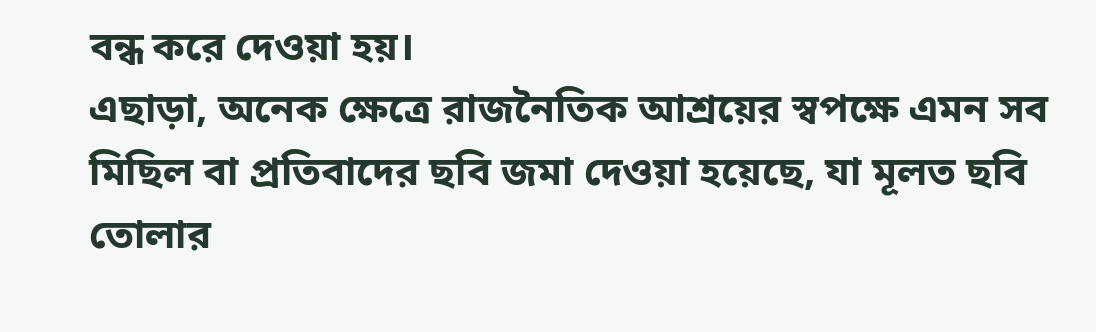বন্ধ করে দেওয়া হয়।
এছাড়া, অনেক ক্ষেত্রে রাজনৈতিক আশ্রয়ের স্বপক্ষে এমন সব মিছিল বা প্রতিবাদের ছবি জমা দেওয়া হয়েছে, যা মূলত ছবি তোলার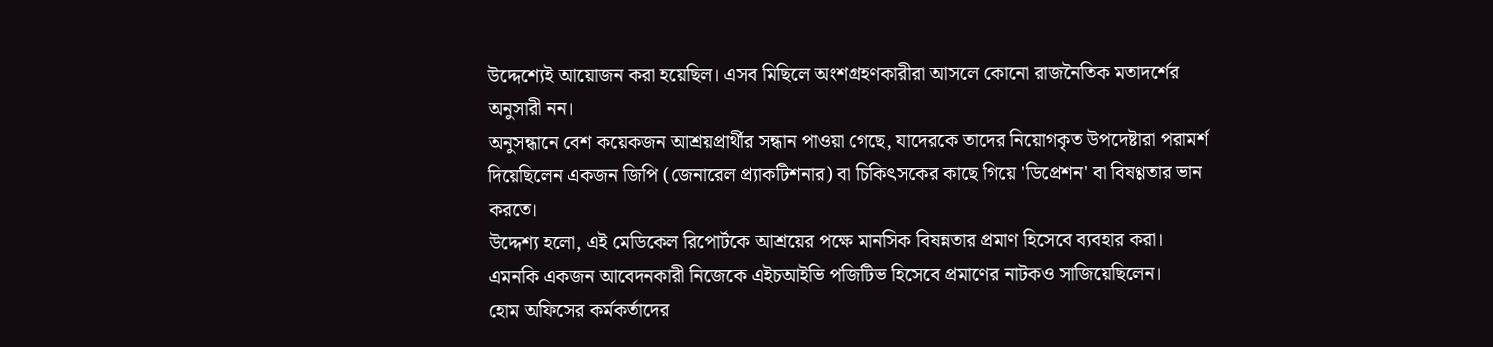উদ্দেশ্যেই আয়োজন করা হয়েছিল। এসব মিছিলে অংশগ্রহণকারীরা আসলে কোনো রাজনৈতিক মতাদর্শের অনুসারী নন।
অনুসন্ধানে বেশ কয়েকজন আশ্রয়প্রার্থীর সন্ধান পাওয়া গেছে, যাদেরকে তাদের নিয়োগকৃত উপদেষ্টারা পরামর্শ দিয়েছিলেন একজন জিপি (জেনারেল প্র্যাকটিশনার) বা চিকিৎসকের কাছে গিয়ে 'ডিপ্রেশন' বা বিষণ্ণতার ভান করতে।
উদ্দেশ্য হলো, এই মেডিকেল রিপোর্টকে আশ্রয়ের পক্ষে মানসিক বিষন্নতার প্রমাণ হিসেবে ব্যবহার করা।
এমনকি একজন আবেদনকারী নিজেকে এইচআইভি পজিটিভ হিসেবে প্রমাণের নাটকও সাজিয়েছিলেন।
হোম অফিসের কর্মকর্তাদের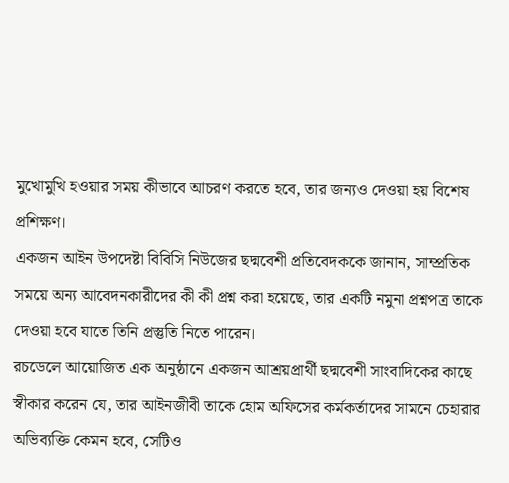মুখোমুখি হওয়ার সময় কীভাবে আচরণ করতে হবে, তার জন্যও দেওয়া হয় বিশেষ প্রশিক্ষণ।
একজন আইন উপদেষ্টা বিবিসি নিউজের ছদ্মবেশী প্রতিবেদককে জানান, সাম্প্রতিক সময়ে অন্য আবেদনকারীদের কী কী প্রশ্ন করা হয়েছে, তার একটি নমুনা প্রশ্নপত্র তাকে দেওয়া হবে যাতে তিনি প্রস্তুতি নিতে পারেন।
রচডেলে আয়োজিত এক অনুষ্ঠানে একজন আশ্রয়প্রার্থী ছদ্মবেশী সাংবাদিকের কাছে স্বীকার করেন যে, তার আইনজীবী তাকে হোম অফিসের কর্মকর্তাদের সামনে চেহারার অভিব্যক্তি কেমন হবে, সেটিও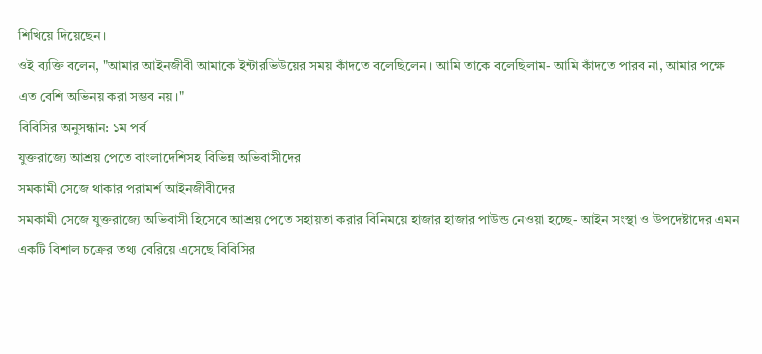শিখিয়ে দিয়েছেন।
ওই ব্যক্তি বলেন, "আমার আইনজীবী আমাকে ইন্টারভিউয়ের সময় কাঁদতে বলেছিলেন। আমি তাকে বলেছিলাম- আমি কাঁদতে পারব না, আমার পক্ষে এত বেশি অভিনয় করা সম্ভব নয়।"
বিবিসির অনুসন্ধান: ১ম পর্ব
যুক্তরাজ্যে আশ্রয় পেতে বাংলাদেশিসহ বিভিন্ন অভিবাসীদের
সমকামী সেজে থাকার পরামর্শ আইনজীবীদের
সমকামী সেজে যুক্তরাজ্যে অভিবাসী হিসেবে আশ্রয় পেতে সহায়তা করার বিনিময়ে হাজার হাজার পাউন্ড নেওয়া হচ্ছে- আইন সংস্থা ও উপদেষ্টাদের এমন একটি বিশাল চক্রের তথ্য বেরিয়ে এসেছে বিবিসির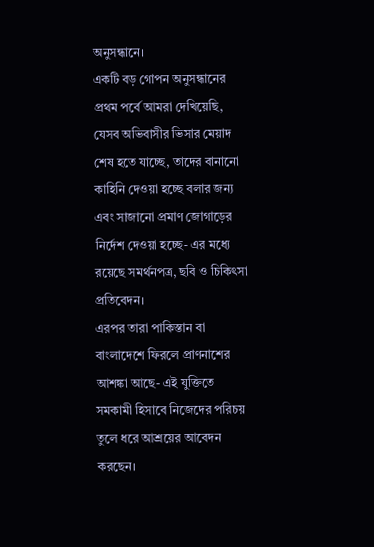অনুসন্ধানে।
একটি বড় গোপন অনুসন্ধানের প্রথম পর্বে আমরা দেখিয়েছি, যেসব অভিবাসীর ভিসার মেয়াদ শেষ হতে যাচ্ছে, তাদের বানানো কাহিনি দেওয়া হচ্ছে বলার জন্য এবং সাজানো প্রমাণ জোগাড়ের নির্দেশ দেওয়া হচ্ছে- এর মধ্যে রয়েছে সমর্থনপত্র, ছবি ও চিকিৎসা প্রতিবেদন।
এরপর তারা পাকিস্তান বা বাংলাদেশে ফিরলে প্রাণনাশের আশঙ্কা আছে- এই যুক্তিতে সমকামী হিসাবে নিজেদের পরিচয় তুলে ধরে আশ্রয়ের আবেদন করছেন।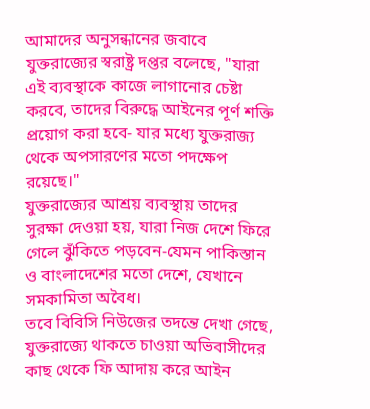আমাদের অনুসন্ধানের জবাবে যুক্তরাজ্যের স্বরাষ্ট্র দপ্তর বলেছে, "যারা এই ব্যবস্থাকে কাজে লাগানোর চেষ্টা করবে, তাদের বিরুদ্ধে আইনের পূর্ণ শক্তি প্রয়োগ করা হবে- যার মধ্যে যুক্তরাজ্য থেকে অপসারণের মতো পদক্ষেপ রয়েছে।"
যুক্তরাজ্যের আশ্রয় ব্যবস্থায় তাদের সুরক্ষা দেওয়া হয়, যারা নিজ দেশে ফিরে গেলে ঝুঁকিতে পড়বেন-যেমন পাকিস্তান ও বাংলাদেশের মতো দেশে, যেখানে সমকামিতা অবৈধ।
তবে বিবিসি নিউজের তদন্তে দেখা গেছে, যুক্তরাজ্যে থাকতে চাওয়া অভিবাসীদের কাছ থেকে ফি আদায় করে আইন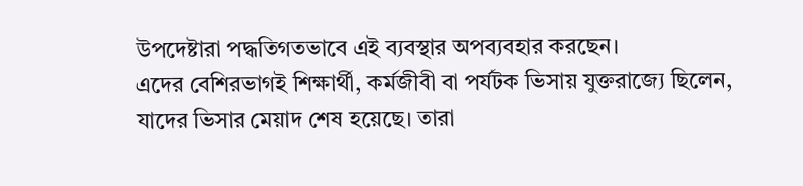উপদেষ্টারা পদ্ধতিগতভাবে এই ব্যবস্থার অপব্যবহার করছেন।
এদের বেশিরভাগই শিক্ষার্থী, কর্মজীবী বা পর্যটক ভিসায় যুক্তরাজ্যে ছিলেন, যাদের ভিসার মেয়াদ শেষ হয়েছে। তারা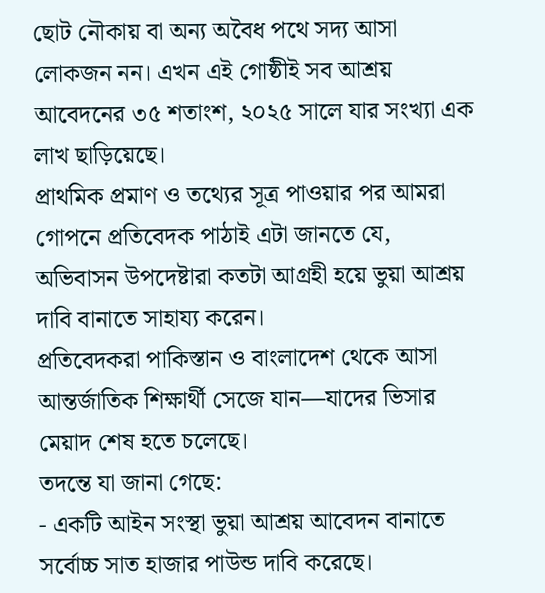ছোট নৌকায় বা অন্য অবৈধ পথে সদ্য আসা লোকজন নন। এখন এই গোষ্ঠীই সব আশ্রয় আবেদনের ৩৫ শতাংশ, ২০২৫ সালে যার সংখ্যা এক লাখ ছাড়িয়েছে।
প্রাথমিক প্রমাণ ও তথ্যের সূত্র পাওয়ার পর আমরা গোপনে প্রতিবেদক পাঠাই এটা জানতে যে, অভিবাসন উপদেষ্টারা কতটা আগ্রহী হয়ে ভুয়া আশ্রয় দাবি বানাতে সাহায্য করেন।
প্রতিবেদকরা পাকিস্তান ও বাংলাদেশ থেকে আসা আন্তর্জাতিক শিক্ষার্থী সেজে যান—যাদের ভিসার মেয়াদ শেষ হতে চলেছে।
তদন্তে যা জানা গেছে:
- একটি আইন সংস্থা ভুয়া আশ্রয় আবেদন বানাতে সর্বোচ্চ সাত হাজার পাউন্ড দাবি করেছে।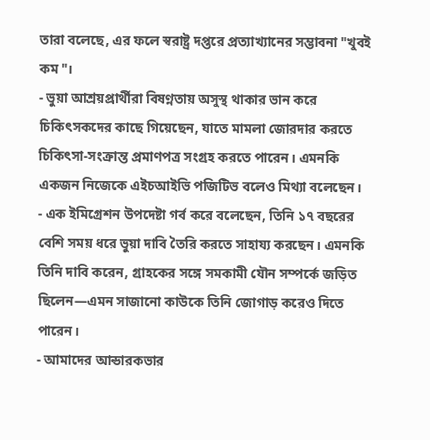তারা বলেছে, এর ফলে স্বরাষ্ট্র দপ্তরে প্রত্যাখ্যানের সম্ভাবনা "খুবই কম"।
- ভুয়া আশ্রয়প্রার্থীরা বিষণ্নতায় অসুস্থ থাকার ভান করে চিকিৎসকদের কাছে গিয়েছেন, যাতে মামলা জোরদার করতে চিকিৎসা-সংক্রান্ত প্রমাণপত্র সংগ্রহ করতে পারেন। এমনকি একজন নিজেকে এইচআইভি পজিটিভ বলেও মিথ্যা বলেছেন।
- এক ইমিগ্রেশন উপদেষ্টা গর্ব করে বলেছেন, তিনি ১৭ বছরের বেশি সময় ধরে ভুয়া দাবি তৈরি করতে সাহায্য করছেন। এমনকি তিনি দাবি করেন, গ্রাহকের সঙ্গে সমকামী যৌন সম্পর্কে জড়িত ছিলেন—এমন সাজানো কাউকে তিনি জোগাড় করেও দিতে পারেন।
- আমাদের আন্ডারকভার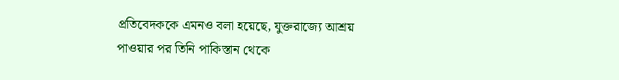প্রতিবেদককে এমনও বলা হয়েছে, যুক্তরাজ্যে আশ্রয় পাওয়ার পর তিনি পাকিস্তান থেকে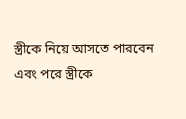স্ত্রীকে নিয়ে আসতে পারবেন এবং পরে স্ত্রীকে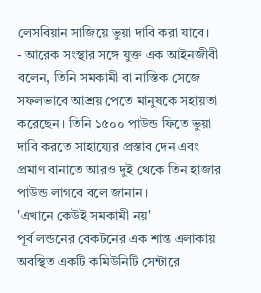লেসবিয়ান সাজিয়ে ভুয়া দাবি করা যাবে।
- আরেক সংস্থার সঙ্গে যুক্ত এক আইনজীবী বলেন, তিনি সমকামী বা নাস্তিক সেজে সফলভাবে আশ্রয় পেতে মানুষকে সহায়তা করেছেন। তিনি ১৫০০ পাউন্ড ফিতে ভুয়া দাবি করতে সাহায্যের প্রস্তাব দেন এবং প্রমাণ বানাতে আরও দুই থেকে তিন হাজার পাউন্ড লাগবে বলে জানান।
'এখানে কেউই সমকামী নয়'
পূর্ব লন্ডনের বেকটনের এক শান্ত এলাকায় অবস্থিত একটি কমিউনিটি সেন্টারে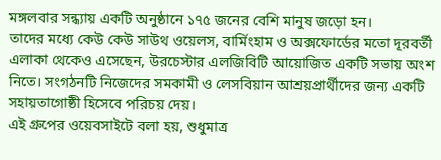মঙ্গলবার সন্ধ্যায় একটি অনুষ্ঠানে ১৭৫ জনের বেশি মানুষ জড়ো হন।
তাদের মধ্যে কেউ কেউ সাউথ ওয়েলস, বার্মিংহাম ও অক্সফোর্ডের মতো দূরবর্তী এলাকা থেকেও এসেছেন, উরচেস্টার এলজিবিটি আয়োজিত একটি সভায় অংশ নিতে। সংগঠনটি নিজেদের সমকামী ও লেসবিয়ান আশ্রয়প্রার্থীদের জন্য একটি সহায়তাগোষ্ঠী হিসেবে পরিচয় দেয়।
এই গ্রুপের ওয়েবসাইটে বলা হয়, শুধুমাত্র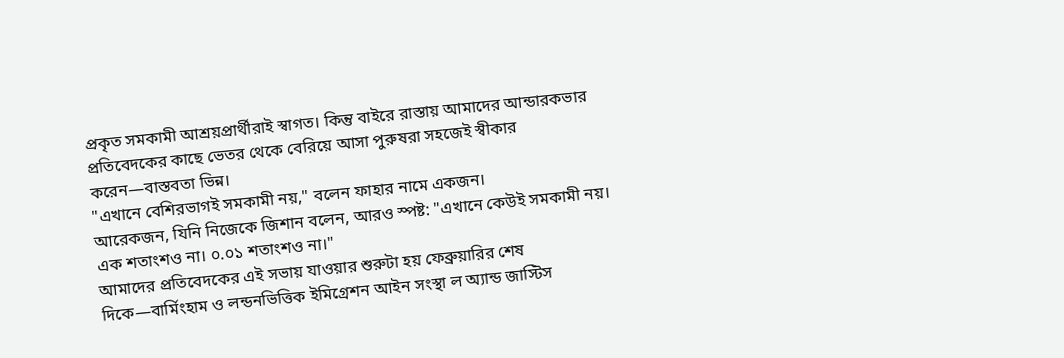প্রকৃত সমকামী আশ্রয়প্রার্থীরাই স্বাগত। কিন্তু বাইরে রাস্তায় আমাদের আন্ডারকভার প্রতিবেদকের কাছে ভেতর থেকে বেরিয়ে আসা পুরুষরা সহজেই স্বীকার করেন—বাস্তবতা ভিন্ন।
"এখানে বেশিরভাগই সমকামী নয়," বলেন ফাহার নামে একজন।
আরেকজন, যিনি নিজেকে জিশান বলেন, আরও স্পষ্ট: "এখানে কেউই সমকামী নয়। এক শতাংশও না। ০.০১ শতাংশও না।"
আমাদের প্রতিবেদকের এই সভায় যাওয়ার শুরুটা হয় ফেব্রুয়ারির শেষ দিকে—বার্মিংহাম ও লন্ডনভিত্তিক ইমিগ্রেশন আইন সংস্থা ল অ্যান্ড জাস্টিস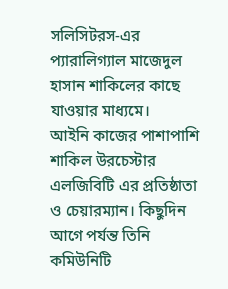সলিসিটরস-এর প্যারালিগ্যাল মাজেদুল হাসান শাকিলের কাছে যাওয়ার মাধ্যমে।
আইনি কাজের পাশাপাশি শাকিল উরচেস্টার এলজিবিটি এর প্রতিষ্ঠাতা ও চেয়ারম্যান। কিছুদিন আগে পর্যন্ত তিনি কমিউনিটি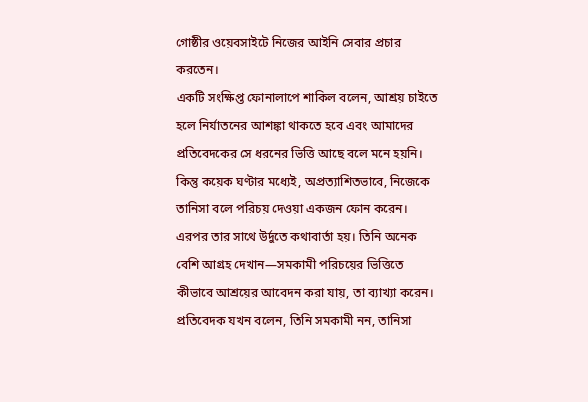গোষ্ঠীর ওয়েবসাইটে নিজের আইনি সেবার প্রচার করতেন।
একটি সংক্ষিপ্ত ফোনালাপে শাকিল বলেন, আশ্রয় চাইতে হলে নির্যাতনের আশঙ্কা থাকতে হবে এবং আমাদের প্রতিবেদকের সে ধরনের ভিত্তি আছে বলে মনে হয়নি।
কিন্তু কয়েক ঘণ্টার মধ্যেই, অপ্রত্যাশিতভাবে, নিজেকে তানিসা বলে পরিচয় দেওয়া একজন ফোন করেন।
এরপর তার সাথে উর্দুতে কথাবার্তা হয়। তিনি অনেক বেশি আগ্রহ দেখান—সমকামী পরিচয়ের ভিত্তিতে কীভাবে আশ্রয়ের আবেদন করা যায়, তা ব্যাখ্যা করেন।
প্রতিবেদক যখন বলেন, তিনি সমকামী নন, তানিসা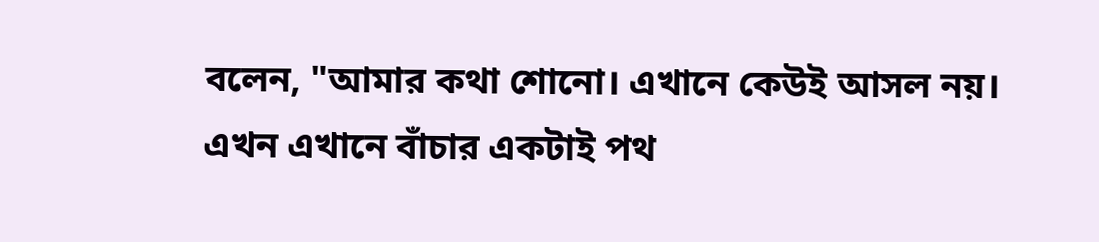বলেন, "আমার কথা শোনো। এখানে কেউই আসল নয়। এখন এখানে বাঁচার একটাই পথ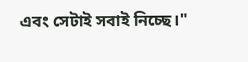এবং সেটাই সবাই নিচ্ছে।"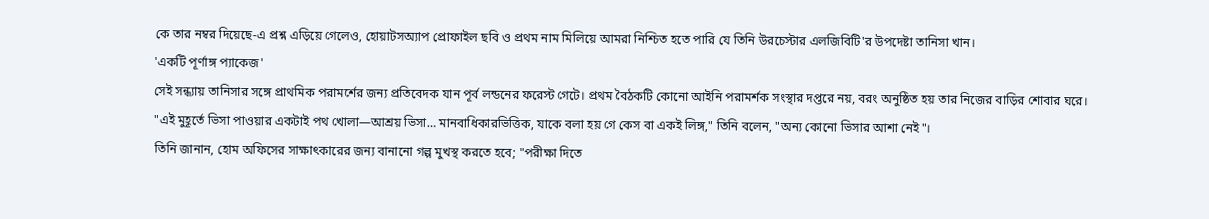কে তার নম্বর দিয়েছে-এ প্রশ্ন এড়িয়ে গেলেও, হোয়াটসঅ্যাপ প্রোফাইল ছবি ও প্রথম নাম মিলিয়ে আমরা নিশ্চিত হতে পারি যে তিনি উরচেস্টার এলজিবিটি'র উপদেষ্টা তানিসা খান।
'একটি পূর্ণাঙ্গ প্যাকেজ'
সেই সন্ধ্যায় তানিসার সঙ্গে প্রাথমিক পরামর্শের জন্য প্রতিবেদক যান পূর্ব লন্ডনের ফরেস্ট গেটে। প্রথম বৈঠকটি কোনো আইনি পরামর্শক সংস্থার দপ্তরে নয়, বরং অনুষ্ঠিত হয় তার নিজের বাড়ির শোবার ঘরে।
"এই মুহূর্তে ভিসা পাওয়ার একটাই পথ খোলা—আশ্রয় ভিসা… মানবাধিকারভিত্তিক, যাকে বলা হয় গে কেস বা একই লিঙ্গ," তিনি বলেন, "অন্য কোনো ভিসার আশা নেই"।
তিনি জানান, হোম অফিসের সাক্ষাৎকারের জন্য বানানো গল্প মুখস্থ করতে হবে; "পরীক্ষা দিতে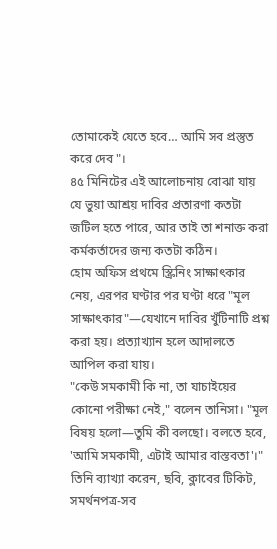তোমাকেই যেতে হবে… আমি সব প্রস্তুত করে দেব"।
৪৫ মিনিটের এই আলোচনায় বোঝা যায় যে ভুয়া আশ্রয় দাবির প্রতারণা কতটা জটিল হতে পারে, আর তাই তা শনাক্ত করা কর্মকর্তাদের জন্য কতটা কঠিন।
হোম অফিস প্রথমে স্ক্রিনিং সাক্ষাৎকার নেয়, এরপর ঘণ্টার পর ঘণ্টা ধরে "মূল সাক্ষাৎকার"—যেখানে দাবির খুঁটিনাটি প্রশ্ন করা হয়। প্রত্যাখ্যান হলে আদালতে আপিল করা যায়।
"কেউ সমকামী কি না, তা যাচাইয়ের কোনো পরীক্ষা নেই," বলেন তানিসা। "মূল বিষয় হলো—তুমি কী বলছো। বলতে হবে, 'আমি সমকামী, এটাই আমার বাস্তবতা'।"
তিনি ব্যাখ্যা করেন, ছবি, ক্লাবের টিকিট, সমর্থনপত্র-সব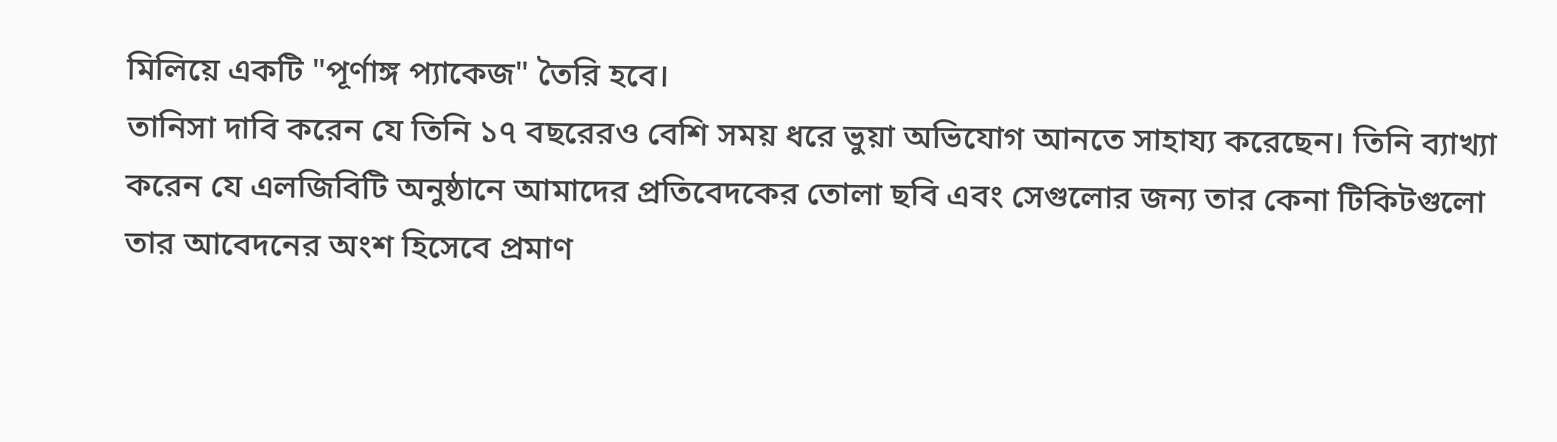মিলিয়ে একটি "পূর্ণাঙ্গ প্যাকেজ" তৈরি হবে।
তানিসা দাবি করেন যে তিনি ১৭ বছরেরও বেশি সময় ধরে ভুয়া অভিযোগ আনতে সাহায্য করেছেন। তিনি ব্যাখ্যা করেন যে এলজিবিটি অনুষ্ঠানে আমাদের প্রতিবেদকের তোলা ছবি এবং সেগুলোর জন্য তার কেনা টিকিটগুলো তার আবেদনের অংশ হিসেবে প্রমাণ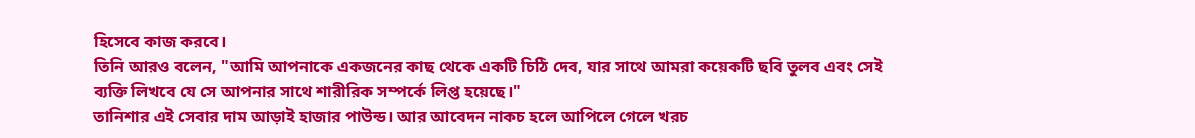হিসেবে কাজ করবে।
তিনি আরও বলেন, "আমি আপনাকে একজনের কাছ থেকে একটি চিঠি দেব, যার সাথে আমরা কয়েকটি ছবি তুলব এবং সেই ব্যক্তি লিখবে যে সে আপনার সাথে শারীরিক সম্পর্কে লিপ্ত হয়েছে।"
তানিশার এই সেবার দাম আড়াই হাজার পাউন্ড। আর আবেদন নাকচ হলে আপিলে গেলে খরচ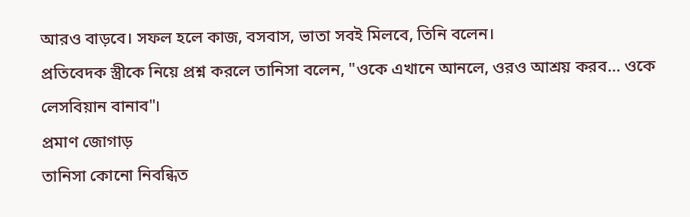আরও বাড়বে। সফল হলে কাজ, বসবাস, ভাতা সবই মিলবে, তিনি বলেন।
প্রতিবেদক স্ত্রীকে নিয়ে প্রশ্ন করলে তানিসা বলেন, "ওকে এখানে আনলে, ওরও আশ্রয় করব… ওকে লেসবিয়ান বানাব"।
প্রমাণ জোগাড়
তানিসা কোনো নিবন্ধিত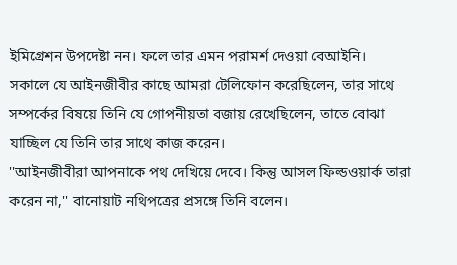ইমিগ্রেশন উপদেষ্টা নন। ফলে তার এমন পরামর্শ দেওয়া বেআইনি।
সকালে যে আইনজীবীর কাছে আমরা টেলিফোন করেছিলেন, তার সাথে সম্পর্কের বিষয়ে তিনি যে গোপনীয়তা বজায় রেখেছিলেন, তাতে বোঝা যাচ্ছিল যে তিনি তার সাথে কাজ করেন।
''আইনজীবীরা আপনাকে পথ দেখিয়ে দেবে। কিন্তু আসল ফিল্ডওয়ার্ক তারা করেন না,'' বানোয়াট নথিপত্রের প্রসঙ্গে তিনি বলেন।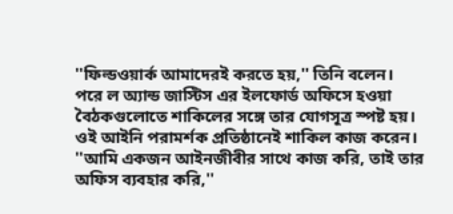''ফিল্ডওয়ার্ক আমাদেরই করতে হয়,'' তিনি বলেন।
পরে ল অ্যান্ড জাস্টিস এর ইলফোর্ড অফিসে হওয়া বৈঠকগুলোতে শাকিলের সঙ্গে তার যোগসূত্র স্পষ্ট হয়। ওই আইনি পরামর্শক প্রতিষ্ঠানেই শাকিল কাজ করেন।
''আমি একজন আইনজীবীর সাথে কাজ করি, তাই তার অফিস ব্যবহার করি,''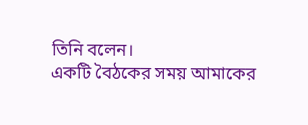তিনি বলেন।
একটি বৈঠকের সময় আমাকের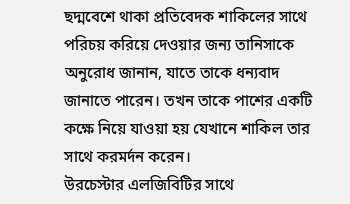ছদ্মবেশে থাকা প্রতিবেদক শাকিলের সাথে পরিচয় করিয়ে দেওয়ার জন্য তানিসাকে অনুরোধ জানান, যাতে তাকে ধন্যবাদ জানাতে পারেন। তখন তাকে পাশের একটি কক্ষে নিয়ে যাওয়া হয় যেখানে শাকিল তার সাথে করমর্দন করেন।
উরচেস্টার এলজিবিটির সাথে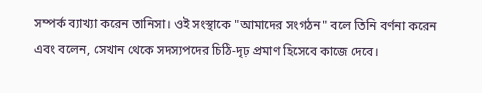সম্পর্ক ব্যাখ্যা করেন তানিসা। ওই সংস্থাকে "আমাদের সংগঠন" বলে তিনি বর্ণনা করেন এবং বলেন, সেখান থেকে সদস্যপদের চিঠি-দৃঢ় প্রমাণ হিসেবে কাজে দেবে।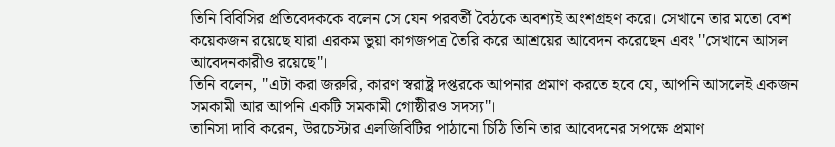তিনি বিবিসির প্রতিবেদককে বলেন সে যেন পরবর্তী বৈঠকে অবশ্যই অংশগ্রহণ করে। সেখানে তার মতো বেশ কয়েকজন রয়েছে যারা এরকম ভুয়া কাগজপত্র তৈরি করে আশ্রয়ের আবেদন করেছেন এবং ''সেখানে আসল আবেদনকারীও রয়েছে''।
তিনি বলেন, ''এটা করা জরুরি, কারণ স্বরাষ্ট্র দপ্তরকে আপনার প্রমাণ করতে হবে যে, আপনি আসলেই একজন সমকামী আর আপনি একটি সমকামী গোষ্ঠীরও সদস্য''।
তানিসা দাবি করেন, উরচেস্টার এলজিবিটির পাঠানো চিঠি তিনি তার আবেদনের সপক্ষে প্রমাণ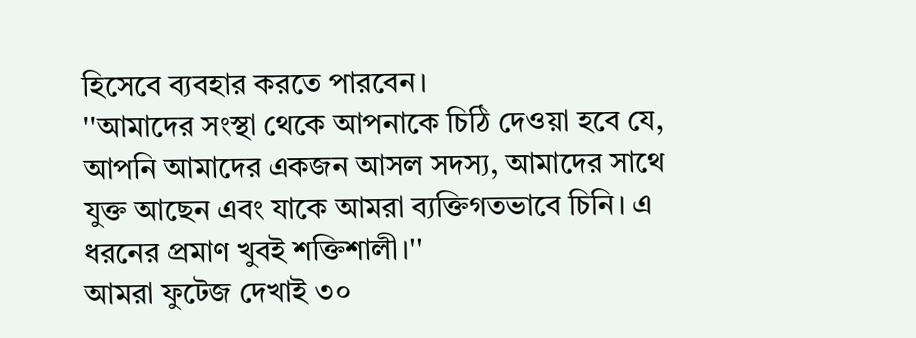হিসেবে ব্যবহার করতে পারবেন।
''আমাদের সংস্থা থেকে আপনাকে চিঠি দেওয়া হবে যে, আপনি আমাদের একজন আসল সদস্য, আমাদের সাথে যুক্ত আছেন এবং যাকে আমরা ব্যক্তিগতভাবে চিনি। এ ধরনের প্রমাণ খুবই শক্তিশালী।''
আমরা ফুটেজ দেখাই ৩০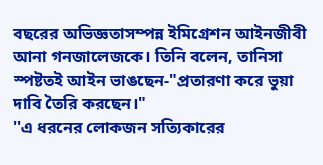বছরের অভিজ্ঞতাসম্পন্ন ইমিগ্রেশন আইনজীবী আনা গনজালেজকে। তিনি বলেন, তানিসা স্পষ্টতই আইন ভাঙছেন-"প্রতারণা করে ভুয়া দাবি তৈরি করছেন।"
''এ ধরনের লোকজন সত্যিকারের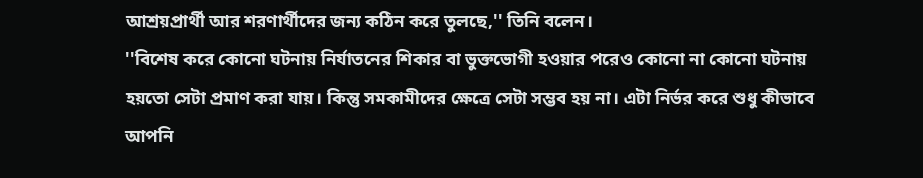আশ্রয়প্রার্থী আর শরণার্থীদের জন্য কঠিন করে তুলছে,'' তিনি বলেন।
''বিশেষ করে কোনো ঘটনায় নির্যাতনের শিকার বা ভুক্তভোগী হওয়ার পরেও কোনো না কোনো ঘটনায় হয়তো সেটা প্রমাণ করা যায়। কিন্তু সমকামীদের ক্ষেত্রে সেটা সম্ভব হয় না। এটা নির্ভর করে শুধু কীভাবে আপনি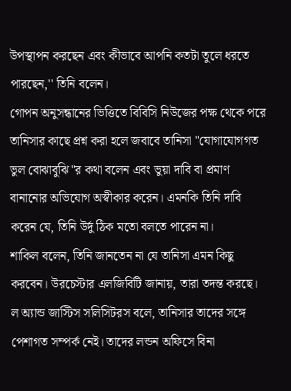উপস্থাপন করছেন এবং কীভাবে আপনি কতটা তুলে ধরতে পারছেন,'' তিনি বলেন।
গোপন অনুসন্ধানের ভিত্তিতে বিবিসি নিউজের পক্ষ থেকে পরে তানিসার কাছে প্রশ্ন করা হলে জবাবে তানিসা "যোগাযোগগত ভুল বোঝাবুঝি"র কথা বলেন এবং ভুয়া দাবি বা প্রমাণ বানানোর অভিযোগ অস্বীকার করেন। এমনকি তিনি দাবি করেন যে, তিনি উর্দু ঠিক মতো বলতে পারেন না।
শাকিল বলেন, তিনি জানতেন না যে তানিসা এমন কিছু করবেন। উরচেস্টার এলজিবিটি জানায়, তারা তদন্ত করছে।
ল অ্যান্ড জাস্টিস সলিসিটরস বলে, তানিসার তাদের সঙ্গে পেশাগত সম্পর্ক নেই। তাদের লন্ডন অফিসে বিনা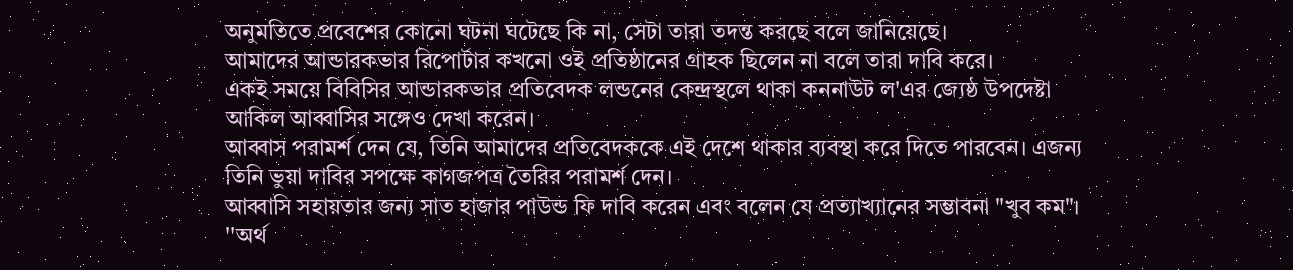অনুমতিতে প্রবেশের কোনো ঘটনা ঘটেছে কি না, সেটা তারা তদন্ত করছে বলে জানিয়েছে।
আমাদের আন্ডারকভার রিপোর্টার কখনো ওই প্রতিষ্ঠানের গ্রাহক ছিলেন না বলে তারা দাবি করে।
একই সময়ে বিবিসির আন্ডারকভার প্রতিবেদক লন্ডনের কেন্দ্রস্থলে থাকা কননাউট ল'এর জ্যেষ্ঠ উপদেষ্টা আকিল আব্বাসির সঙ্গেও দেখা করেন।
আব্বাস পরামর্শ দেন যে, তিনি আমাদের প্রতিবেদককে এই দেশে থাকার ব্যবস্থা করে দিতে পারবেন। এজন্য তিনি ভুয়া দাবির সপক্ষে কাগজপত্র তৈরির পরামর্শ দেন।
আব্বাসি সহায়তার জন্য সাত হাজার পাউন্ড ফি দাবি করেন এবং বলেন যে প্রত্যাখ্যানের সম্ভাবনা "খুব কম"।
''অর্থ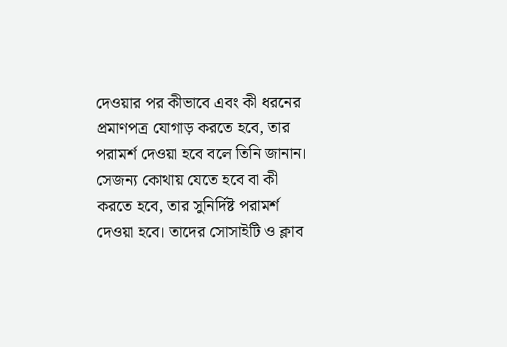দেওয়ার পর কীভাবে এবং কী ধরনের প্রমাণপত্র যোগাড় করতে হবে, তার পরামর্শ দেওয়া হবে বলে তিনি জানান।
সেজন্য কোথায় যেতে হবে বা কী করতে হবে, তার সুনির্দিষ্ট পরামর্শ দেওয়া হবে। তাদের সোসাইটি ও ক্লাব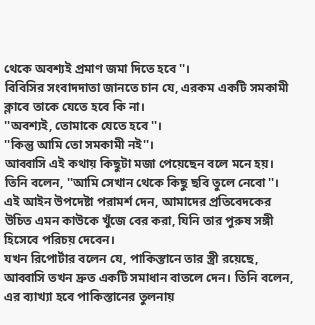থেকে অবশ্যই প্রমাণ জমা দিতে হবে''।
বিবিসির সংবাদদাতা জানতে চান যে, এরকম একটি সমকামী ক্লাবে তাকে যেতে হবে কি না।
''অবশ্যই, তোমাকে যেতে হবে''।
''কিন্তু আমি তো সমকামী নই''।
আব্বাসি এই কথায় কিছুটা মজা পেয়েছেন বলে মনে হয়। তিনি বলেন, ''আমি সেখান থেকে কিছু ছবি তুলে নেবো''।
এই আইন উপদেষ্টা পরামর্শ দেন, আমাদের প্রতিবেদকের উচিত এমন কাউকে খুঁজে বের করা, যিনি তার পুরুষ সঙ্গী হিসেবে পরিচয় দেবেন।
যখন রিপোর্টার বলেন যে, পাকিস্তানে তার স্ত্রী রয়েছে, আব্বাসি তখন দ্রুত একটি সমাধান বাতলে দেন। তিনি বলেন, এর ব্যাখ্যা হবে পাকিস্তানের তুলনায়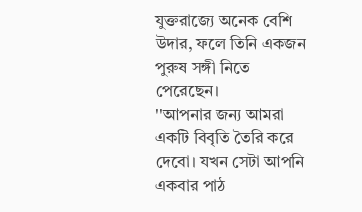যুক্তরাজ্যে অনেক বেশি উদার, ফলে তিনি একজন পুরুষ সঙ্গী নিতে পেরেছেন।
''আপনার জন্য আমরা একটি বিবৃতি তৈরি করে দেবো। যখন সেটা আপনি একবার পাঠ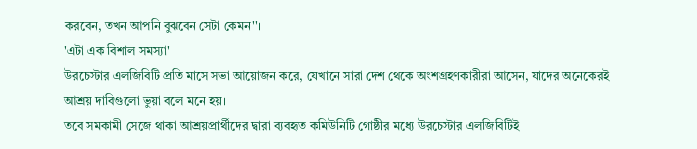করবেন, তখন আপনি বুঝবেন সেটা কেমন''।
'এটা এক বিশাল সমস্যা'
উরচেস্টার এলজিবিটি প্রতি মাসে সভা আয়োজন করে, যেখানে সারা দেশ থেকে অংশগ্রহণকারীরা আসেন, যাদের অনেকেরই আশ্রয় দাবিগুলো ভুয়া বলে মনে হয়।
তবে সমকামী সেজে থাকা আশ্রয়প্রার্থীদের দ্বারা ব্যবহৃত কমিউনিটি গোষ্ঠীর মধ্যে উরচেস্টার এলজিবিটিই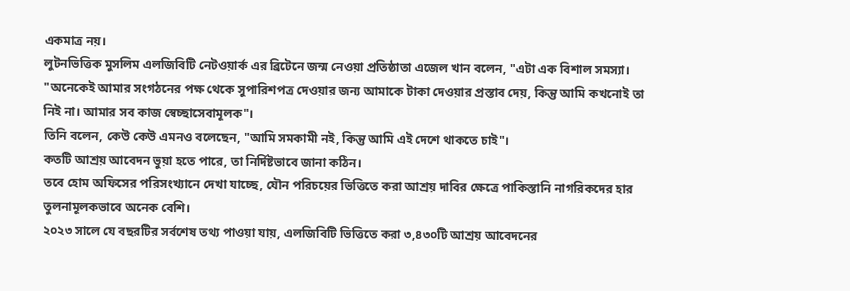একমাত্র নয়।
লুটনভিত্তিক মুসলিম এলজিবিটি নেটওয়ার্ক এর ব্রিটেনে জন্ম নেওয়া প্রতিষ্ঠাতা এজেল খান বলেন, "এটা এক বিশাল সমস্যা।
"অনেকেই আমার সংগঠনের পক্ষ থেকে সুপারিশপত্র দেওয়ার জন্য আমাকে টাকা দেওয়ার প্রস্তাব দেয়, কিন্তু আমি কখনোই তা নিই না। আমার সব কাজ স্বেচ্ছাসেবামূলক"।
তিনি বলেন, কেউ কেউ এমনও বলেছেন, "আমি সমকামী নই, কিন্তু আমি এই দেশে থাকতে চাই"।
কতটি আশ্রয় আবেদন ভুয়া হতে পারে, তা নির্দিষ্টভাবে জানা কঠিন।
তবে হোম অফিসের পরিসংখ্যানে দেখা যাচ্ছে, যৌন পরিচয়ের ভিত্তিতে করা আশ্রয় দাবির ক্ষেত্রে পাকিস্তানি নাগরিকদের হার তুলনামূলকভাবে অনেক বেশি।
২০২৩ সালে যে বছরটির সর্বশেষ তথ্য পাওয়া যায়, এলজিবিটি ভিত্তিতে করা ৩,৪৩০টি আশ্রয় আবেদনের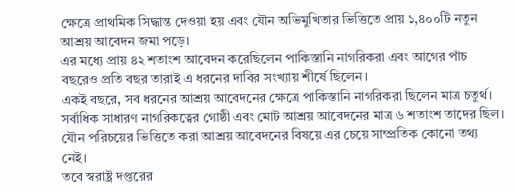ক্ষেত্রে প্রাথমিক সিদ্ধান্ত দেওয়া হয় এবং যৌন অভিমুখিতার ভিত্তিতে প্রায় ১,৪০০টি নতুন আশ্রয় আবেদন জমা পড়ে।
এর মধ্যে প্রায় ৪২ শতাংশ আবেদন করেছিলেন পাকিস্তানি নাগরিকরা এবং আগের পাঁচ বছরেও প্রতি বছর তারাই এ ধরনের দাবির সংখ্যায় শীর্ষে ছিলেন।
একই বছরে, সব ধরনের আশ্রয় আবেদনের ক্ষেত্রে পাকিস্তানি নাগরিকরা ছিলেন মাত্র চতুর্থ। সর্বাধিক সাধারণ নাগরিকত্বের গোষ্ঠী এবং মোট আশ্রয় আবেদনের মাত্র ৬ শতাংশ তাদের ছিল।
যৌন পরিচয়ের ভিত্তিতে করা আশ্রয় আবেদনের বিষয়ে এর চেয়ে সাম্প্রতিক কোনো তথ্য নেই।
তবে স্বরাষ্ট্র দপ্তরের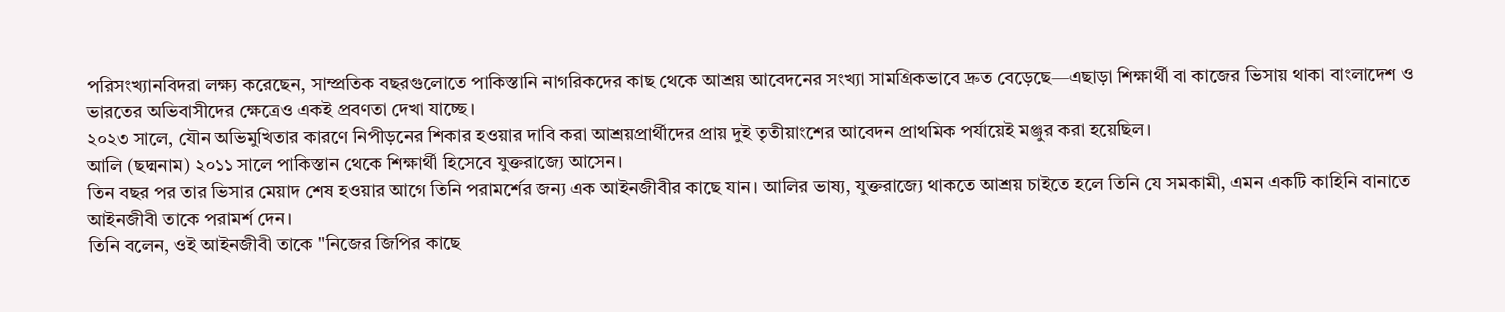পরিসংখ্যানবিদরা লক্ষ্য করেছেন, সাম্প্রতিক বছরগুলোতে পাকিস্তানি নাগরিকদের কাছ থেকে আশ্রয় আবেদনের সংখ্যা সামগ্রিকভাবে দ্রুত বেড়েছে—এছাড়া শিক্ষার্থী বা কাজের ভিসায় থাকা বাংলাদেশ ও ভারতের অভিবাসীদের ক্ষেত্রেও একই প্রবণতা দেখা যাচ্ছে।
২০২৩ সালে, যৌন অভিমুখিতার কারণে নিপীড়নের শিকার হওয়ার দাবি করা আশ্রয়প্রার্থীদের প্রায় দুই তৃতীয়াংশের আবেদন প্রাথমিক পর্যায়েই মঞ্জুর করা হয়েছিল।
আলি (ছদ্মনাম) ২০১১ সালে পাকিস্তান থেকে শিক্ষার্থী হিসেবে যুক্তরাজ্যে আসেন।
তিন বছর পর তার ভিসার মেয়াদ শেষ হওয়ার আগে তিনি পরামর্শের জন্য এক আইনজীবীর কাছে যান। আলির ভাষ্য, যুক্তরাজ্যে থাকতে আশ্রয় চাইতে হলে তিনি যে সমকামী, এমন একটি কাহিনি বানাতে আইনজীবী তাকে পরামর্শ দেন।
তিনি বলেন, ওই আইনজীবী তাকে "নিজের জিপির কাছে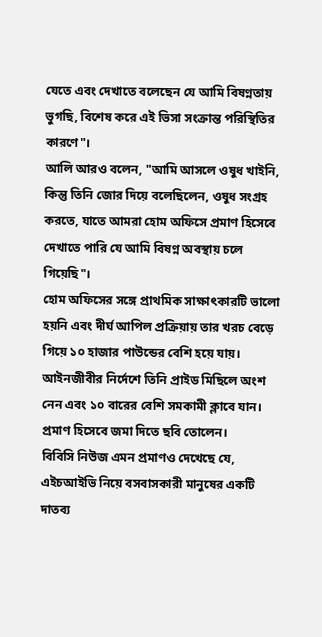যেতে এবং দেখাতে বলেছেন যে আমি বিষণ্নতায় ভুগছি, বিশেষ করে এই ভিসা সংক্রান্ত পরিস্থিতির কারণে"।
আলি আরও বলেন, "আমি আসলে ওষুধ খাইনি, কিন্তু তিনি জোর দিয়ে বলেছিলেন, ওষুধ সংগ্রহ করতে, যাতে আমরা হোম অফিসে প্রমাণ হিসেবে দেখাতে পারি যে আমি বিষণ্ন অবস্থায় চলে গিয়েছি"।
হোম অফিসের সঙ্গে প্রাথমিক সাক্ষাৎকারটি ভালো হয়নি এবং দীর্ঘ আপিল প্রক্রিয়ায় তার খরচ বেড়ে গিয়ে ১০ হাজার পাউন্ডের বেশি হয়ে যায়।
আইনজীবীর নির্দেশে তিনি প্রাইড মিছিলে অংশ নেন এবং ১০ বারের বেশি সমকামী ক্লাবে যান। প্রমাণ হিসেবে জমা দিতে ছবি তোলেন।
বিবিসি নিউজ এমন প্রমাণও দেখেছে যে, এইচআইভি নিয়ে বসবাসকারী মানুষের একটি দাতব্য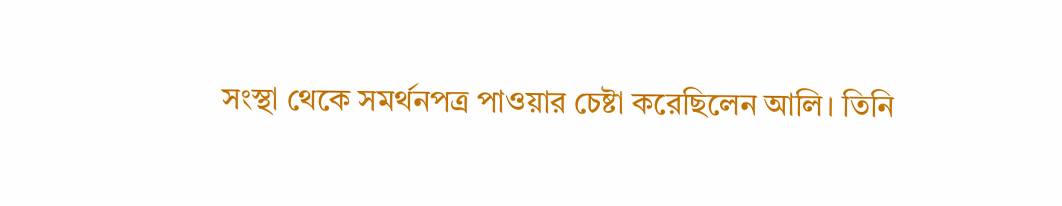সংস্থা থেকে সমর্থনপত্র পাওয়ার চেষ্টা করেছিলেন আলি। তিনি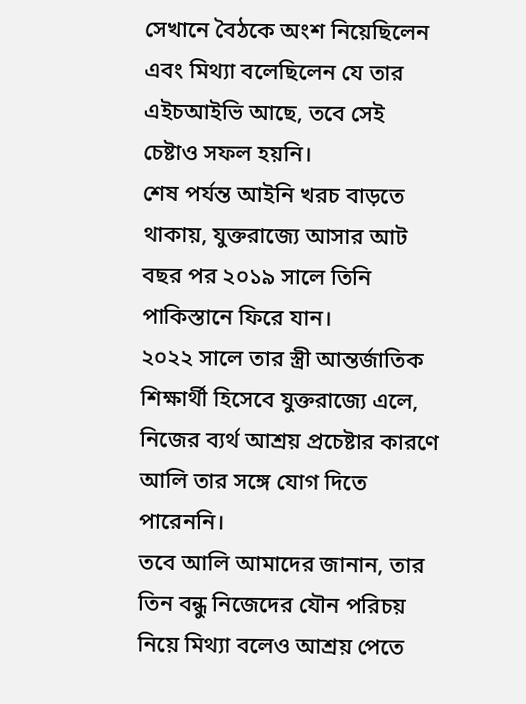সেখানে বৈঠকে অংশ নিয়েছিলেন এবং মিথ্যা বলেছিলেন যে তার এইচআইভি আছে, তবে সেই চেষ্টাও সফল হয়নি।
শেষ পর্যন্ত আইনি খরচ বাড়তে থাকায়, যুক্তরাজ্যে আসার আট বছর পর ২০১৯ সালে তিনি পাকিস্তানে ফিরে যান।
২০২২ সালে তার স্ত্রী আন্তর্জাতিক শিক্ষার্থী হিসেবে যুক্তরাজ্যে এলে, নিজের ব্যর্থ আশ্রয় প্রচেষ্টার কারণে আলি তার সঙ্গে যোগ দিতে পারেননি।
তবে আলি আমাদের জানান, তার তিন বন্ধু নিজেদের যৌন পরিচয় নিয়ে মিথ্যা বলেও আশ্রয় পেতে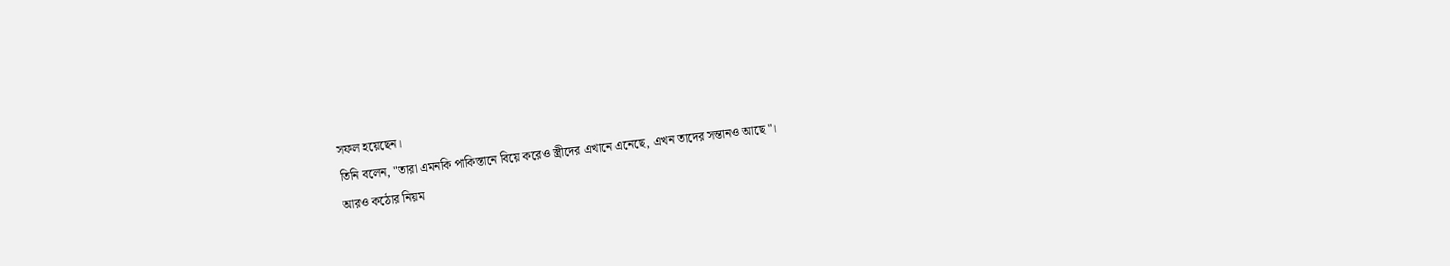সফল হয়েছেন।
তিনি বলেন, "তারা এমনকি পাকিস্তানে বিয়ে করেও স্ত্রীদের এখানে এনেছে, এখন তাদের সন্তানও আছে"।
আরও কঠোর নিয়ম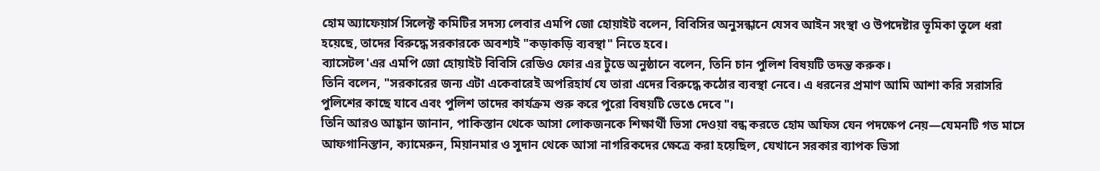হোম অ্যাফেয়ার্স সিলেক্ট কমিটির সদস্য লেবার এমপি জো হোয়াইট বলেন, বিবিসির অনুসন্ধানে যেসব আইন সংস্থা ও উপদেষ্টার ভূমিকা তুলে ধরা হয়েছে, তাদের বিরুদ্ধে সরকারকে অবশ্যই "কড়াকড়ি ব্যবস্থা" নিতে হবে।
ব্যাসেটল'এর এমপি জো হোয়াইট বিবিসি রেডিও ফোর এর টুডে অনুষ্ঠানে বলেন, তিনি চান পুলিশ বিষয়টি তদন্ত করুক।
তিনি বলেন, "সরকারের জন্য এটা একেবারেই অপরিহার্য যে তারা এদের বিরুদ্ধে কঠোর ব্যবস্থা নেবে। এ ধরনের প্রমাণ আমি আশা করি সরাসরি পুলিশের কাছে যাবে এবং পুলিশ তাদের কার্যক্রম শুরু করে পুরো বিষয়টি ভেঙে দেবে"।
তিনি আরও আহ্বান জানান, পাকিস্তান থেকে আসা লোকজনকে শিক্ষার্থী ভিসা দেওয়া বন্ধ করতে হোম অফিস যেন পদক্ষেপ নেয়—যেমনটি গত মাসে আফগানিস্তান, ক্যামেরুন, মিয়ানমার ও সুদান থেকে আসা নাগরিকদের ক্ষেত্রে করা হয়েছিল, যেখানে সরকার ব্যাপক ভিসা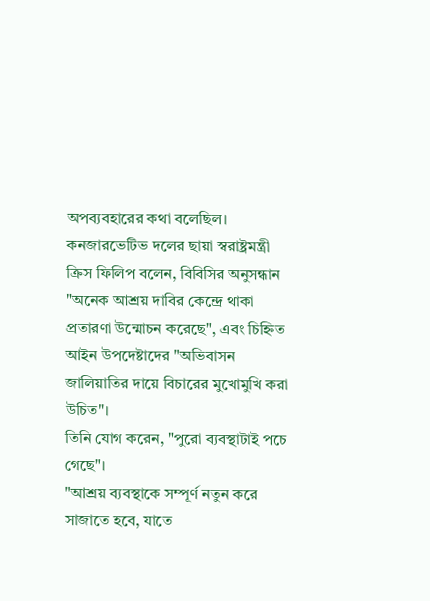অপব্যবহারের কথা বলেছিল।
কনজারভেটিভ দলের ছায়া স্বরাষ্ট্রমন্ত্রী ক্রিস ফিলিপ বলেন, বিবিসির অনুসন্ধান "অনেক আশ্রয় দাবির কেন্দ্রে থাকা প্রতারণা উন্মোচন করেছে", এবং চিহ্নিত আইন উপদেষ্টাদের "অভিবাসন জালিয়াতির দায়ে বিচারের মুখোমুখি করা উচিত"।
তিনি যোগ করেন, "পুরো ব্যবস্থাটাই পচে গেছে"।
"আশ্রয় ব্যবস্থাকে সম্পূর্ণ নতুন করে সাজাতে হবে, যাতে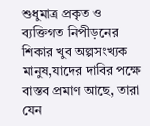শুধুমাত্র প্রকৃত ও ব্যক্তিগত নিপীড়নের শিকার খুব অল্পসংখ্যক মানুষ,যাদের দাবির পক্ষে বাস্তব প্রমাণ আছে, তারা যেন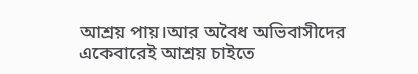আশ্রয় পায়।আর অবৈধ অভিবাসীদের একেবারেই আশ্রয় চাইতে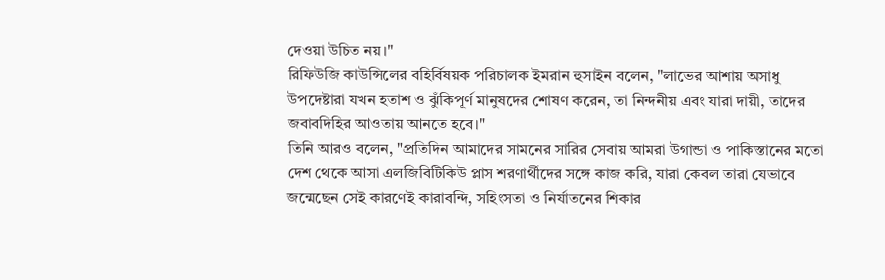দেওয়া উচিত নয়।"
রিফিউজি কাউন্সিলের বহির্বিষয়ক পরিচালক ইমরান হুসাইন বলেন, "লাভের আশায় অসাধু উপদেষ্টারা যখন হতাশ ও ঝুঁকিপূর্ণ মানুষদের শোষণ করেন, তা নিন্দনীয় এবং যারা দায়ী, তাদের জবাবদিহির আওতায় আনতে হবে।"
তিনি আরও বলেন, "প্রতিদিন আমাদের সামনের সারির সেবায় আমরা উগান্ডা ও পাকিস্তানের মতো দেশ থেকে আসা এলজিবিটিকিউ প্লাস শরণার্থীদের সঙ্গে কাজ করি, যারা কেবল তারা যেভাবে জন্মেছেন সেই কারণেই কারাবন্দি, সহিংসতা ও নির্যাতনের শিকার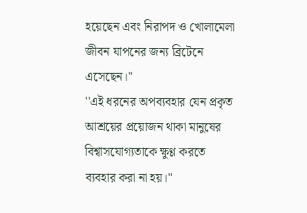হয়েছেন এবং নিরাপদ ও খোলামেলা জীবন যাপনের জন্য ব্রিটেনে এসেছেন।''
''এই ধরনের অপব্যবহার যেন প্রকৃত আশ্রয়ের প্রয়োজন থাকা মানুষের বিশ্বাসযোগ্যতাকে ক্ষুণ্ণ করতে ব্যবহার করা না হয়।"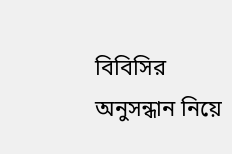বিবিসির অনুসন্ধান নিয়ে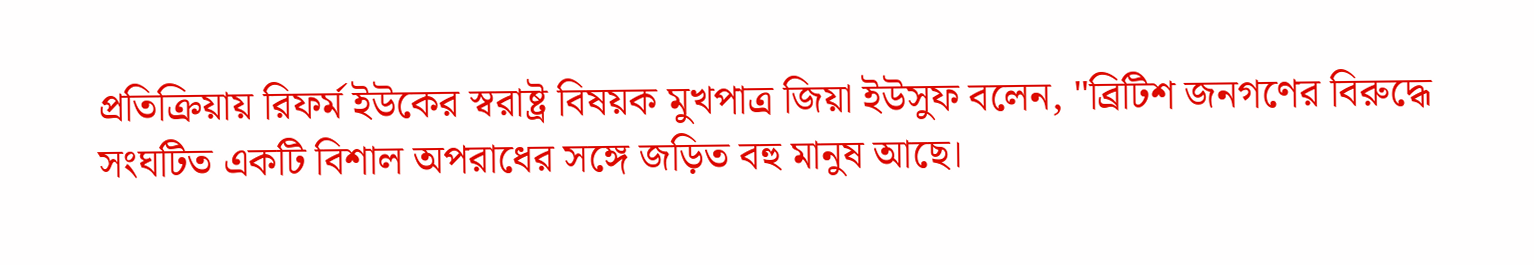প্রতিক্রিয়ায় রিফর্ম ইউকের স্বরাষ্ট্র বিষয়ক মুখপাত্র জিয়া ইউসুফ বলেন, "ব্রিটিশ জনগণের বিরুদ্ধে সংঘটিত একটি বিশাল অপরাধের সঙ্গে জড়িত বহু মানুষ আছে।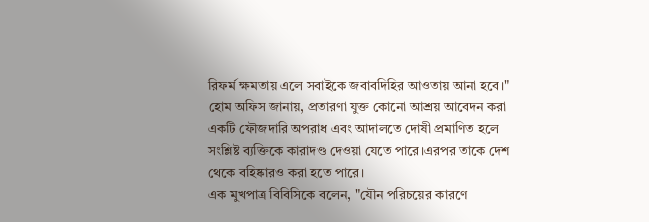রিফর্ম ক্ষমতায় এলে সবাইকে জবাবদিহির আওতায় আনা হবে।"
হোম অফিস জানায়, প্রতারণা যুক্ত কোনো আশ্রয় আবেদন করা একটি ফৌজদারি অপরাধ এবং আদালতে দোষী প্রমাণিত হলে সংশ্লিষ্ট ব্যক্তিকে কারাদণ্ড দেওয়া যেতে পারে।এরপর তাকে দেশ থেকে বহিষ্কারও করা হতে পারে।
এক মুখপাত্র বিবিসিকে বলেন, "যৌন পরিচয়ের কারণে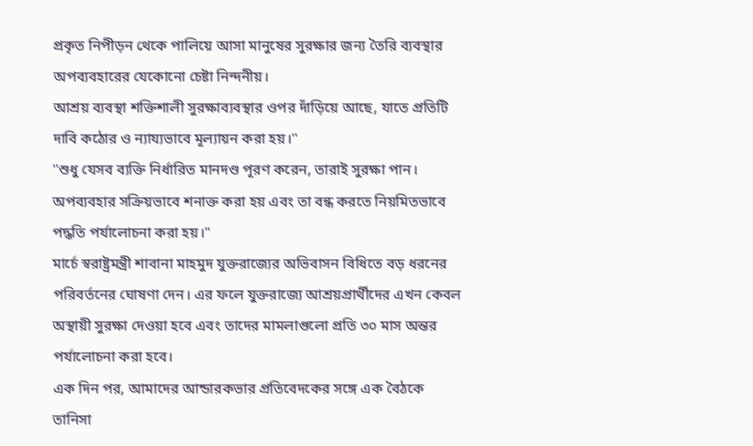প্রকৃত নিপীড়ন থেকে পালিয়ে আসা মানুষের সুরক্ষার জন্য তৈরি ব্যবস্থার অপব্যবহারের যেকোনো চেষ্টা নিন্দনীয়।
আশ্রয় ব্যবস্থা শক্তিশালী সুরক্ষাব্যবস্থার ওপর দাঁড়িয়ে আছে, যাতে প্রতিটি দাবি কঠোর ও ন্যায্যভাবে মূল্যায়ন করা হয়।''
''শুধু যেসব ব্যক্তি নির্ধারিত মানদণ্ড পূরণ করেন, তারাই সুরক্ষা পান। অপব্যবহার সক্রিয়ভাবে শনাক্ত করা হয় এবং তা বন্ধ করতে নিয়মিতভাবে পদ্ধতি পর্যালোচনা করা হয়।"
মার্চে স্বরাষ্ট্রমন্ত্রী শাবানা মাহমুদ যুক্তরাজ্যের অভিবাসন বিধিতে বড় ধরনের পরিবর্তনের ঘোষণা দেন। এর ফলে যুক্তরাজ্যে আশ্রয়প্রার্থীদের এখন কেবল অস্থায়ী সুরক্ষা দেওয়া হবে এবং তাদের মামলাগুলো প্রতি ৩০ মাস অন্তর পর্যালোচনা করা হবে।
এক দিন পর, আমাদের আন্ডারকভার প্রতিবেদকের সঙ্গে এক বৈঠকে তানিসা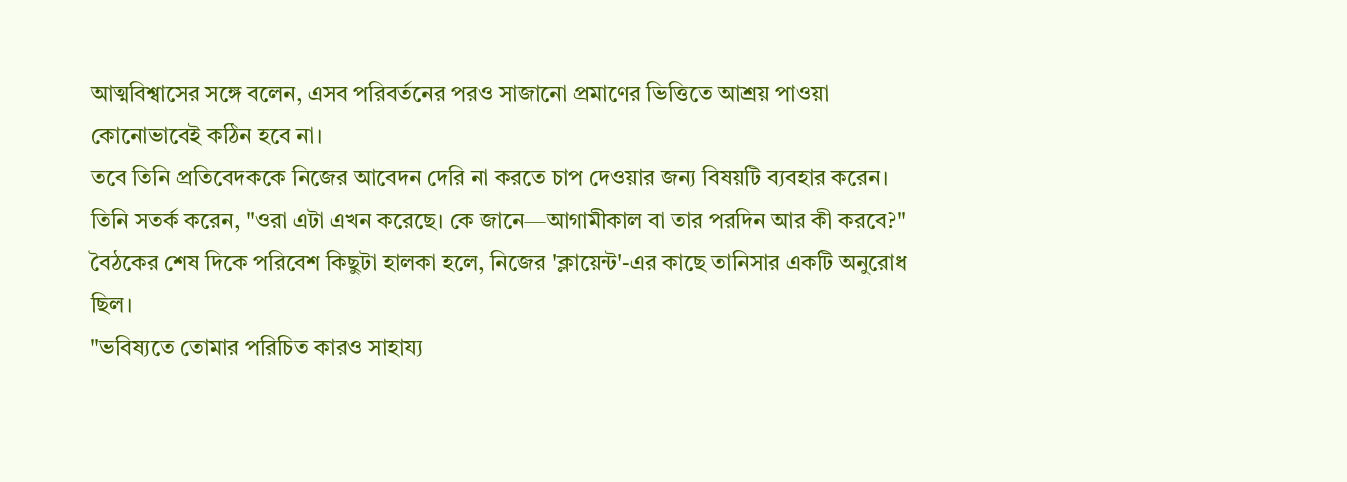আত্মবিশ্বাসের সঙ্গে বলেন, এসব পরিবর্তনের পরও সাজানো প্রমাণের ভিত্তিতে আশ্রয় পাওয়া কোনোভাবেই কঠিন হবে না।
তবে তিনি প্রতিবেদককে নিজের আবেদন দেরি না করতে চাপ দেওয়ার জন্য বিষয়টি ব্যবহার করেন।
তিনি সতর্ক করেন, "ওরা এটা এখন করেছে। কে জানে—আগামীকাল বা তার পরদিন আর কী করবে?"
বৈঠকের শেষ দিকে পরিবেশ কিছুটা হালকা হলে, নিজের 'ক্লায়েন্ট'-এর কাছে তানিসার একটি অনুরোধ ছিল।
"ভবিষ্যতে তোমার পরিচিত কারও সাহায্য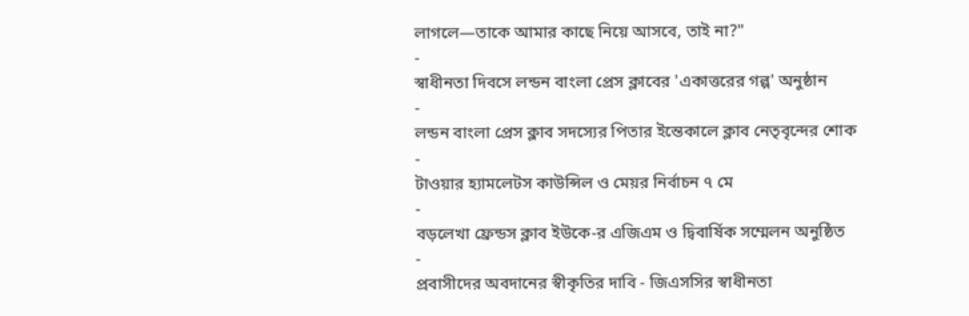লাগলে—তাকে আমার কাছে নিয়ে আসবে, তাই না?"
-
স্বাধীনতা দিবসে লন্ডন বাংলা প্রেস ক্লাবের 'একাত্তরের গল্প' অনুষ্ঠান
-
লন্ডন বাংলা প্রেস ক্লাব সদস্যের পিতার ইন্তেকালে ক্লাব নেতৃবৃন্দের শোক
-
টাওয়ার হ্যামলেটস কাউন্সিল ও মেয়র নির্বাচন ৭ মে
-
বড়লেখা ফ্রেন্ডস ক্লাব ইউকে-র এজিএম ও দ্বিবার্ষিক সম্মেলন অনুষ্ঠিত
-
প্রবাসীদের অবদানের স্বীকৃতির দাবি - জিএসসির স্বাধীনতা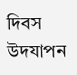দিবস উদযাপন